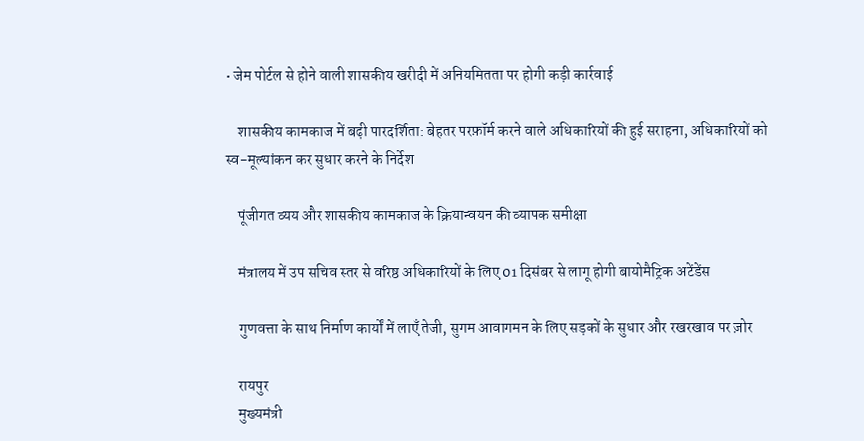• जेम पोर्टल से होने वाली शासकीय खरीदी में अनियमितता पर होगी कड़ी कार्रवाई

    शासकीय कामकाज में बढ़ी पारदर्शिता: बेहतर परफ़ॉर्म करने वाले अधिकारियों की हुई सराहना, अधिकारियों को स्व-मूल्यांकन कर सुधार करने के निर्देश

    पूंजीगत व्यय और शासकीय कामकाज के क्रियान्वयन की व्यापक समीक्षा

    मंत्रालय में उप सचिव स्तर से वरिष्ठ अधिकारियों के लिए 01 दिसंबर से लागू होगी बायोमैट्रिक अटेंडेंस

    गुणवत्ता के साथ निर्माण कार्यों में लाएँ तेजी, सुगम आवागमन के लिए सड़कों के सुधार और रखरखाव पर ज़ोर

    रायपुर
    मुख्यमंत्री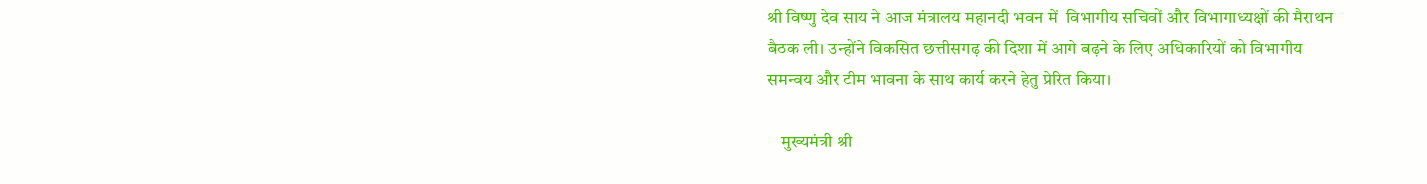श्री विष्णु देव साय ने आज मंत्रालय महानदी भवन में  विभागीय सचिवों और विभागाध्यक्षों की मैराथन बैठक ली। उन्होंने विकसित छत्तीसगढ़ की दिशा में आगे बढ़ने के लिए अधिकारियों को विभागीय समन्वय और टीम भावना के साथ कार्य करने हेतु प्रेरित किया।

    मुख्यमंत्री श्री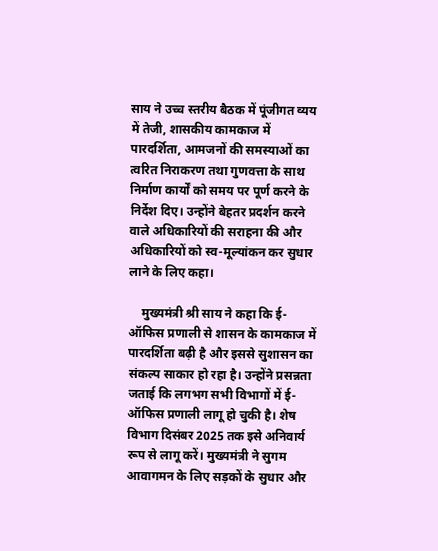साय ने उच्च स्तरीय बैठक में पूंजीगत व्यय में तेजी, शासकीय कामकाज में पारदर्शिता, आमजनों की समस्याओं का त्वरित निराकरण तथा गुणवत्ता के साथ निर्माण कार्यों को समय पर पूर्ण करने के निर्देश दिए। उन्होंने बेहतर प्रदर्शन करने वाले अधिकारियों की सराहना की और अधिकारियों को स्व-मूल्यांकन कर सुधार लाने के लिए कहा।

    मुख्यमंत्री श्री साय ने कहा कि ई-ऑफिस प्रणाली से शासन के कामकाज में पारदर्शिता बढ़ी है और इससे सुशासन का संकल्प साकार हो रहा है। उन्होंने प्रसन्नता जताई कि लगभग सभी विभागों में ई-ऑफिस प्रणाली लागू हो चुकी है। शेष विभाग दिसंबर 2025 तक इसे अनिवार्य रूप से लागू करें। मुख्यमंत्री ने सुगम आवागमन के लिए सड़कों के सुधार और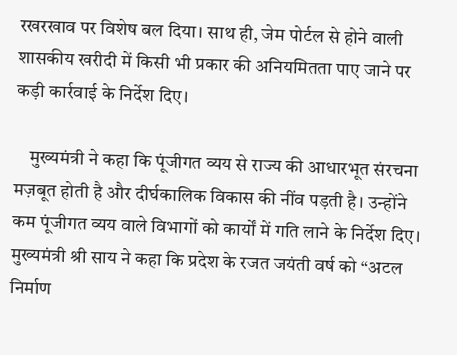रखरखाव पर विशेष बल दिया। साथ ही, जेम पोर्टल से होने वाली शासकीय खरीदी में किसी भी प्रकार की अनियमितता पाए जाने पर कड़ी कार्रवाई के निर्देश दिए।

    मुख्यमंत्री ने कहा कि पूंजीगत व्यय से राज्य की आधारभूत संरचना मज़बूत होती है और दीर्घकालिक विकास की नींव पड़ती है। उन्होंने कम पूंजीगत व्यय वाले विभागों को कार्यों में गति लाने के निर्देश दिए। मुख्यमंत्री श्री साय ने कहा कि प्रदेश के रजत जयंती वर्ष को “अटल निर्माण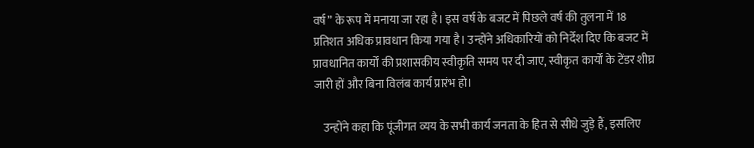वर्ष” के रूप में मनाया जा रहा है। इस वर्ष के बजट में पिछले वर्ष की तुलना में 18 प्रतिशत अधिक प्रावधान किया गया है। उन्होंने अधिकारियों को निर्देश दिए कि बजट में प्रावधानित कार्यों की प्रशासकीय स्वीकृति समय पर दी जाए, स्वीकृत कार्यों के टेंडर शीघ्र जारी हों और बिना विलंब कार्य प्रारंभ हो।

    उन्होंने कहा कि पूंजीगत व्यय के सभी कार्य जनता के हित से सीधे जुड़े हैं, इसलिए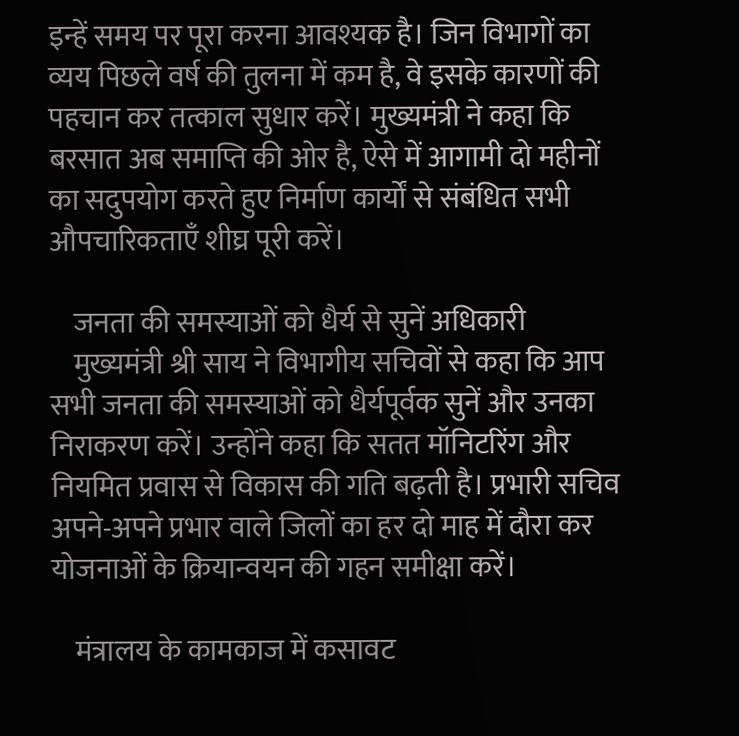इन्हें समय पर पूरा करना आवश्यक है। जिन विभागों का व्यय पिछले वर्ष की तुलना में कम है, वे इसके कारणों की पहचान कर तत्काल सुधार करें। मुख्यमंत्री ने कहा कि बरसात अब समाप्ति की ओर है, ऐसे में आगामी दो महीनों का सदुपयोग करते हुए निर्माण कार्यों से संबंधित सभी औपचारिकताएँ शीघ्र पूरी करें।

    जनता की समस्याओं को धैर्य से सुनें अधिकारी
    मुख्यमंत्री श्री साय ने विभागीय सचिवों से कहा कि आप सभी जनता की समस्याओं को धैर्यपूर्वक सुनें और उनका निराकरण करें। उन्होंने कहा कि सतत मॉनिटरिंग और नियमित प्रवास से विकास की गति बढ़ती है। प्रभारी सचिव अपने-अपने प्रभार वाले जिलों का हर दो माह में दौरा कर योजनाओं के क्रियान्वयन की गहन समीक्षा करें।

    मंत्रालय के कामकाज में कसावट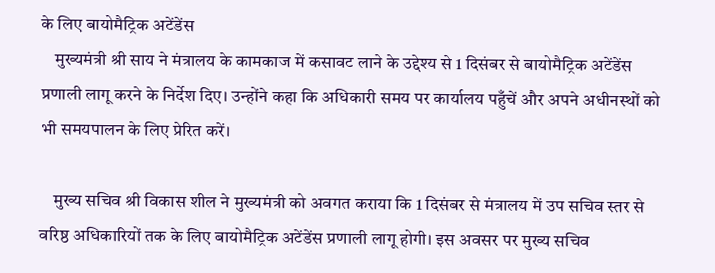के लिए बायोमैट्रिक अटेंडेंस
    मुख्यमंत्री श्री साय ने मंत्रालय के कामकाज में कसावट लाने के उद्देश्य से 1 दिसंबर से बायोमैट्रिक अटेंडेंस प्रणाली लागू करने के निर्देश दिए। उन्होंने कहा कि अधिकारी समय पर कार्यालय पहुँचें और अपने अधीनस्थों को भी समयपालन के लिए प्रेरित करें।

    मुख्य सचिव श्री विकास शील ने मुख्यमंत्री को अवगत कराया कि 1 दिसंबर से मंत्रालय में उप सचिव स्तर से वरिष्ठ अधिकारियों तक के लिए बायोमैट्रिक अटेंडेंस प्रणाली लागू होगी। इस अवसर पर मुख्य सचिव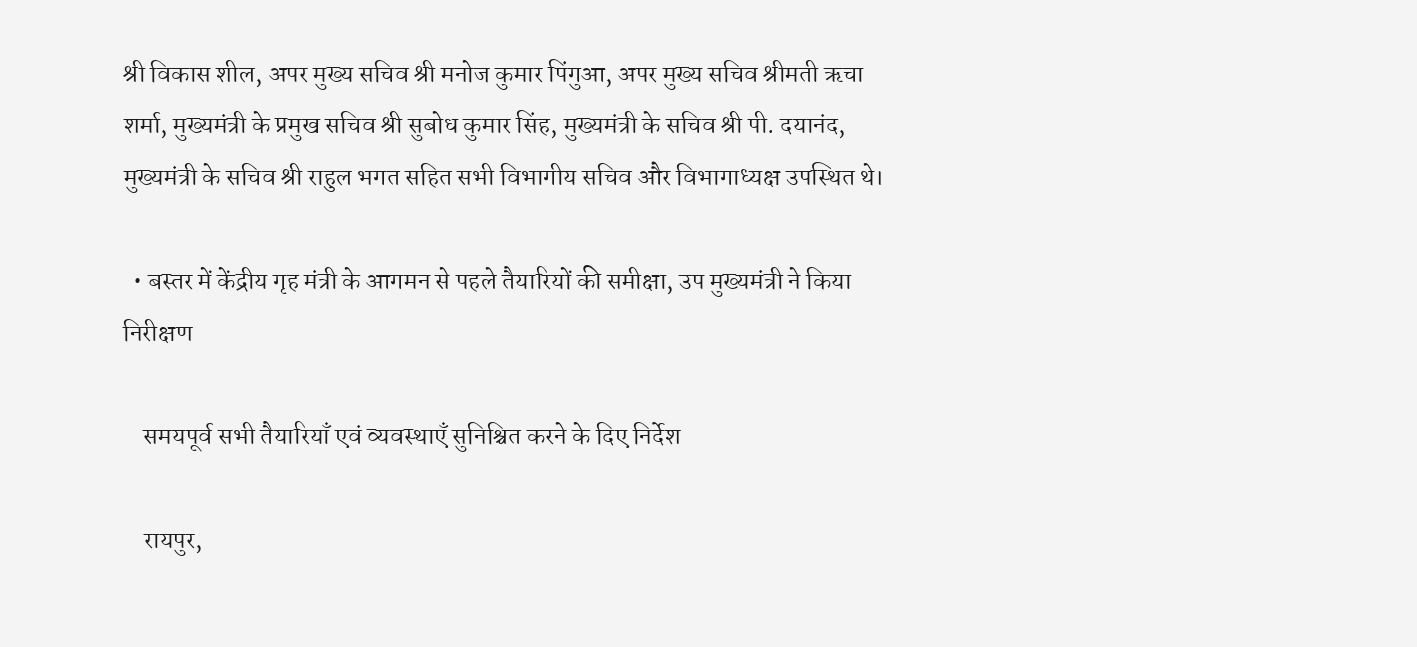श्री विकास शील, अपर मुख्य सचिव श्री मनोज कुमार पिंगुआ, अपर मुख्य सचिव श्रीमती ऋचा शर्मा, मुख्यमंत्री के प्रमुख सचिव श्री सुबोध कुमार सिंह, मुख्यमंत्री के सचिव श्री पी. दयानंद, मुख्यमंत्री के सचिव श्री राहुल भगत सहित सभी विभागीय सचिव और विभागाध्यक्ष उपस्थित थे।

  • बस्तर में केंद्रीय गृह मंत्री के आगमन से पहले तैयारियों की समीक्षा, उप मुख्यमंत्री ने किया निरीक्षण

    समयपूर्व सभी तैयारियाँ एवं व्यवस्थाएँ सुनिश्चित करने के दिए निर्देश

    रायपुर,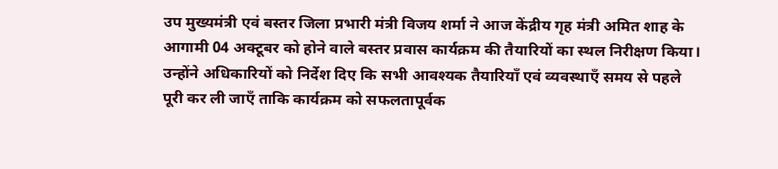उप मुख्यमंत्री एवं बस्तर जिला प्रभारी मंत्री विजय शर्मा ने आज केंद्रीय गृह मंत्री अमित शाह के आगामी 04 अक्टूबर को होने वाले बस्तर प्रवास कार्यक्रम की तैयारियों का स्थल निरीक्षण किया। उन्होंने अधिकारियों को निर्देश दिए कि सभी आवश्यक तैयारियाँ एवं व्यवस्थाएँ समय से पहले पूरी कर ली जाएँ ताकि कार्यक्रम को सफलतापूर्वक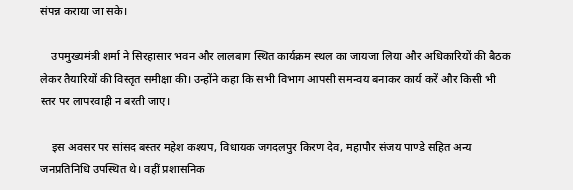संपन्न कराया जा सके।

    उपमुख्यमंत्री शर्मा ने सिरहासार भवन और लालबाग स्थित कार्यक्रम स्थल का जायजा लिया और अधिकारियों की बैठक लेकर तैयारियों की विस्तृत समीक्षा की। उन्होंने कहा कि सभी विभाग आपसी समन्वय बनाकर कार्य करें और किसी भी स्तर पर लापरवाही न बरती जाए।

    इस अवसर पर सांसद बस्तर महेश कश्यप, विधायक जगदलपुर किरण देव, महापौर संजय पाण्डे सहित अन्य जनप्रतिनिधि उपस्थित थे। वहीं प्रशासनिक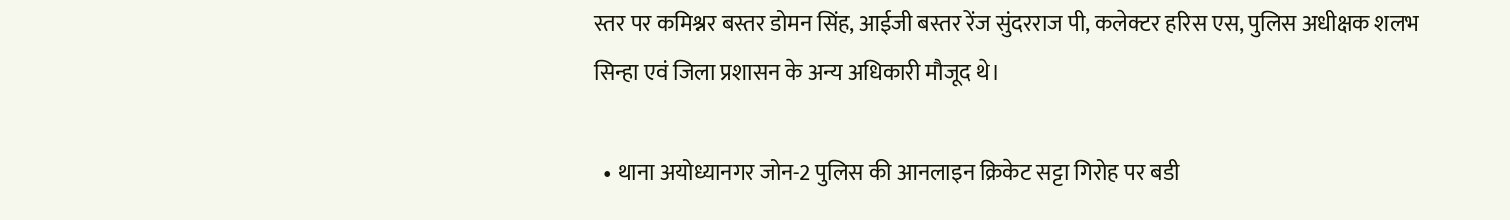स्तर पर कमिश्नर बस्तर डोमन सिंह, आईजी बस्तर रेंज सुंदरराज पी, कलेक्टर हरिस एस, पुलिस अधीक्षक शलभ सिन्हा एवं जिला प्रशासन के अन्य अधिकारी मौजूद थे।

  • थाना अयोध्यानगर जोन-2 पुलिस की आनलाइन क्रिकेट सट्टा गिरोह पर बडी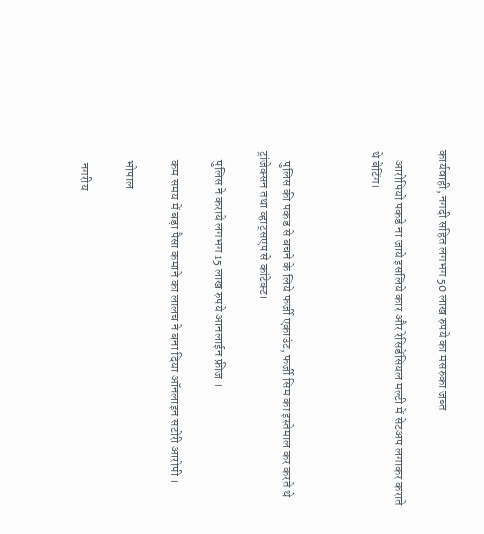कार्यवाही, नगदी सहित लगभग 50 लाख रुपये का मसरुका जब्त

    आरोपियो पकडे ना जाये इसलिये कार और रेसिडेंसियल मल्टी में सेटअप लगाकर कराते थे बेटिंग।



    पुलिस की पकड से बचने के लिये फर्जी एकाउंट, फर्जी सिम का इस्तेमाल कर करते थे ट्रांजेक्सन तथा व्हाट्सएप से कांटेक्ट।

    पुलिस ने कराये लगभग 15 लाख रुपये आनलाईन फ्रीज ।

    कम समय में बड़ा पैसा कमाने का लालच ने बना दिया ऑनलाइन सटोरी आरोपी ।

    भोपाल

     नगरीय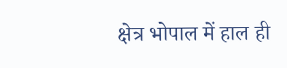क्षेत्र भोपाल में हाल ही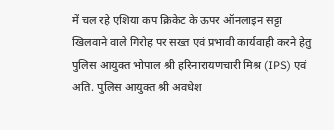में चल रहे एशिया कप क्रिकेट के ऊपर ऑनलाइन सट्टा खिलवाने वाले गिरोह पर सख्त एवं प्रभावी कार्यवाही करने हेतु पुलिस आयुक्त भोपाल श्री हरिनारायणचारी मिश्र (IPS) एवं अति. पुलिस आयुक्त श्री अवधेश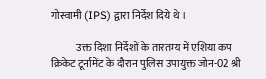गोस्वामी (IPS) द्वारा निर्देश दिये थे ।

            उक्त दिशा निर्देशों के तारतम्य में एशिया कप क्रिकेट टूर्नामेंट के दौरान पुलिस उपायुक्त जोन-02 श्री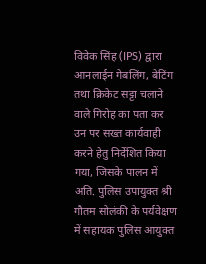विवेक सिंह (IPS) द्वारा आनलाईन गेबलिंग, बेटिंग तथा क्रिकेट सट्टा चलाने वाले गिरोह का पता कर उन पर सख्त कार्यवाही करने हेतु निर्देशित किया गया, जिसके पालन में अति. पुलिस उपायुक्त श्री गौतम सोलंकी के पर्यवेक्षण में सहायक पुलिस आयुक्त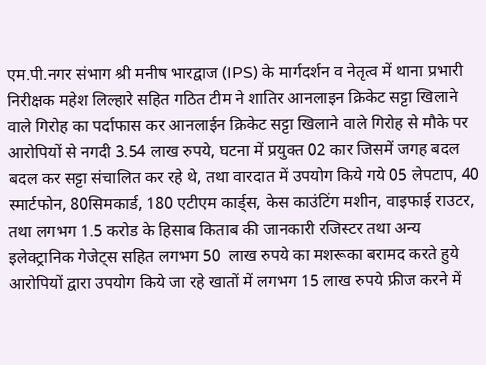एम.पी.नगर संभाग श्री मनीष भारद्वाज (IPS) के मार्गदर्शन व नेतृत्व में थाना प्रभारी निरीक्षक महेश लिल्हारे सहित गठित टीम ने शातिर आनलाइन क्रिकेट सट्टा खिलाने वाले गिरोह का पर्दाफास कर आनलाईन क्रिकेट सट्टा खिलाने वाले गिरोह से मौके पर आरोपियों से नगदी 3.54 लाख रुपये, घटना में प्रयुक्त 02 कार जिसमें जगह बदल बदल कर सट्टा संचालित कर रहे थे, तथा वारदात में उपयोग किये गये 05 लेपटाप, 40 स्मार्टफोन, 80सिमकार्ड, 180 एटीएम कार्ड्स, केस काउंटिंग मशीन, वाइफाई राउटर, तथा लगभग 1.5 करोड के हिसाब किताब की जानकारी रजिस्टर तथा अन्य इलेक्ट्रानिक गेजेट्स सहित लगभग 50  लाख रुपये का मशरूका बरामद करते हुये आरोपियों द्वारा उपयोग किये जा रहे खातों में लगभग 15 लाख रुपये फ्रीज करने में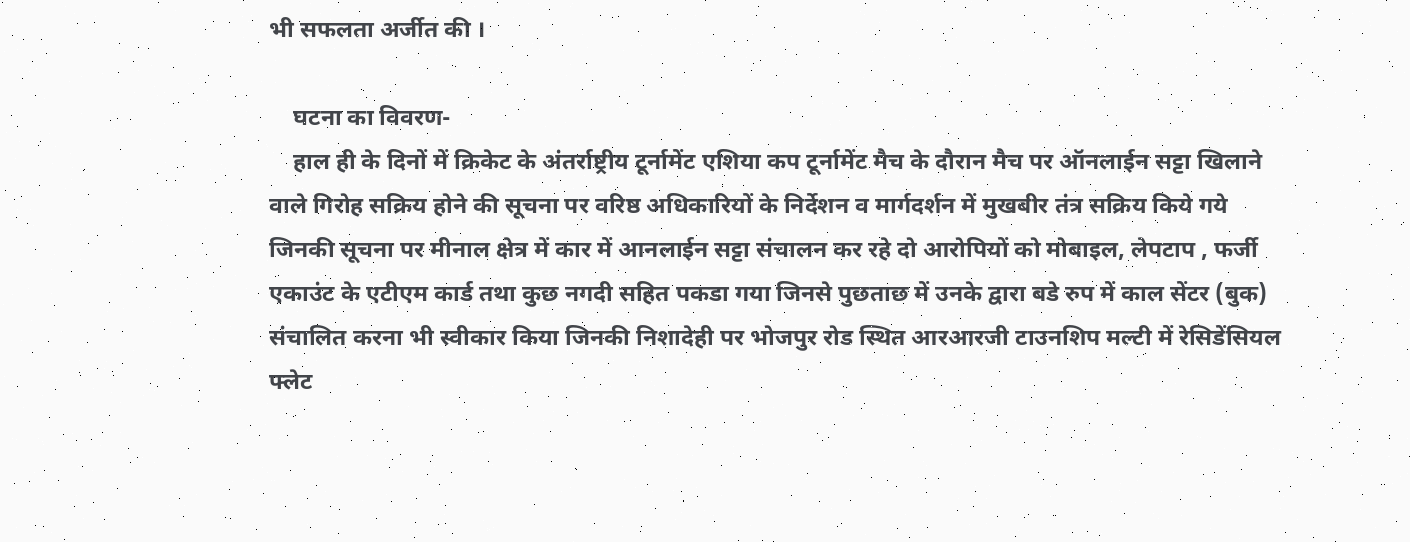भी सफलता अर्जीत की ।

    घटना का विवरण-
    हाल ही के दिनों में क्रिकेट के अंतर्राष्ट्रीय टूर्नामेंट एशिया कप टूर्नामेंट मैच के दौरान मैच पर ऑनलाईन सट्टा खिलाने वाले गिरोह सक्रिय होने की सूचना पर वरिष्ठ अधिकारियों के निर्देशन व मार्गदर्शन में मुखबीर तंत्र सक्रिय किये गये जिनकी सूचना पर मीनाल क्षेत्र में कार में आनलाईन सट्टा संचालन कर रहे दो आरोपियों को मोबाइल, लेपटाप , फर्जी एकाउंट के एटीएम कार्ड तथा कुछ नगदी सहित पकडा गया जिनसे पुछताछ में उनके द्वारा बडे रुप में काल सेंटर (बुक) संचालित करना भी स्वीकार किया जिनकी निशादेही पर भोजपुर रोड स्थित आरआरजी टाउनशिप मल्टी में रेसिडेंसियल फ्लेट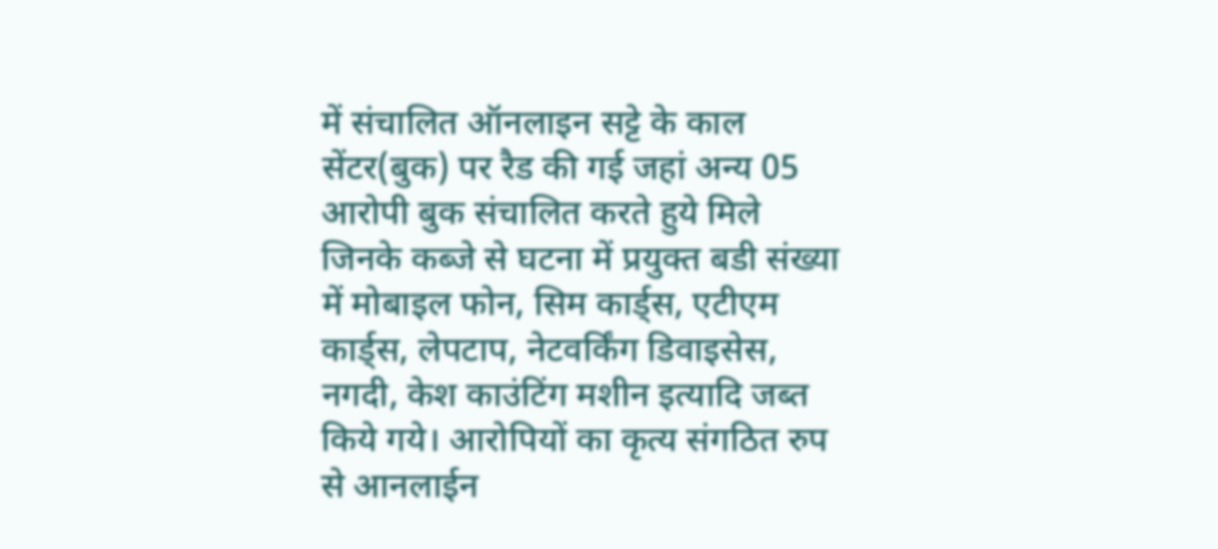में संचालित ऑनलाइन सट्टे के काल सेंटर(बुक) पर रैड की गई जहां अन्य 05 आरोपी बुक संचालित करते हुये मिले जिनके कब्जे से घटना में प्रयुक्त बडी संख्या में मोबाइल फोन, सिम कार्ड्स, एटीएम कार्ड्स, लेपटाप, नेटवर्किंग डिवाइसेस, नगदी, केश काउंटिंग मशीन इत्यादि जब्त किये गये। आरोपियों का कृत्य संगठित रुप से आनलाईन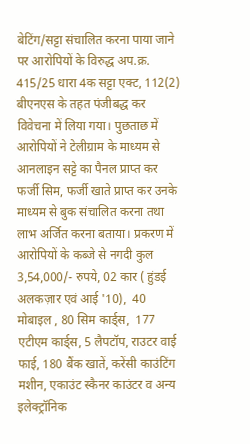बेटिंग/सट्टा संचालित करना पाया जाने पर आरोपियों के विरुद्ध अप.क्र. 415/25 धारा 4क सट्टा एक्ट, 112(2) बीएनएस के तहत पंजीबद्ध कर विवेचना में लिया गया। पुछताछ में आरोपियों ने टेलीग्राम के माध्यम से आनलाइन सट्टे का पैनल प्राप्त कर फर्जी सिम, फर्जी खाते प्राप्त कर उनके माध्यम से बुक संचालित करना तथा लाभ अर्जित करना बताया। प्रकरण में आरोपियों के कब्जे से नगदी कुल 3,54,000/- रुपये, 02 कार ( हुंडई अलकज़ार एवं आई '10),  40 मोबाइल , 80 सिम कार्ड्स,  177 एटीएम कार्ड्स, 5 लैपटॉप, राउटर वाई फाई, 180 बैंक खातें, करेंसी काउंटिंग मशीन, एकाउंट स्कैनर काउंटर व अन्य इलेक्ट्रॉनिक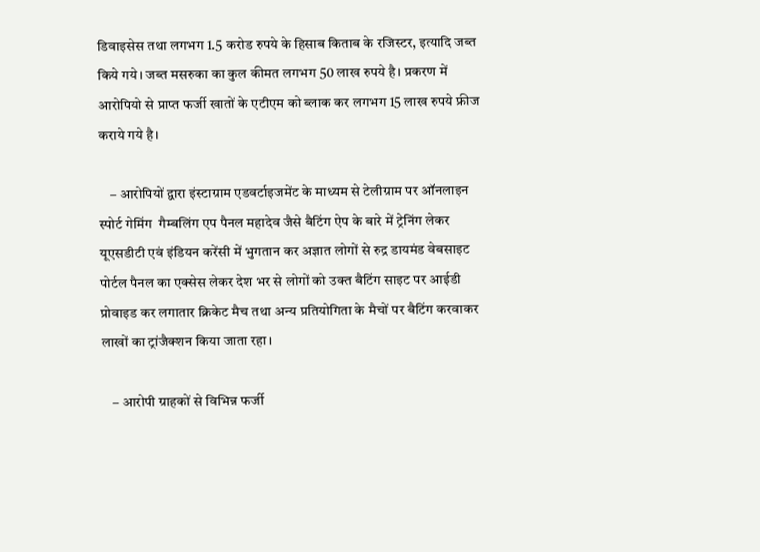डिवाइसेस तथा लगभग 1.5 करोड रुपये के हिसाब किताब के रजिस्टर, इत्यादि जब्त किये गये। जब्त मसरुका का कुल कीमत लगभग 50 लाख रुपये है। प्रकरण में आरोपियो से प्राप्त फर्जी खातों के एटीएम को ब्लाक कर लगभग 15 लाख रुपये फ्रीज कराये गये है।

    – आरोपियों द्वारा इंस्टाग्राम एडवर्टाइजमेंट के माध्यम से टेलीग्राम पर ऑनलाइन स्पोर्ट गेमिंग  गैम्बलिंग एप पैनल महादेव जैसे बैटिंग ऐप के बारे में ट्रेनिंग लेकर यूएसडीटी एवं इंडियन करेंसी में भुगतान कर अज्ञात लोगों से रुद्र डायमंड वेबसाइट पोर्टल पैनल का एक्सेस लेकर देश भर से लोगों को उक्त बैटिंग साइट पर आईडी प्रोवाइड कर लगातार क्रिकेट मैच तथा अन्य प्रतियोगिता के मैचों पर बैटिंग करवाकर लाखों का ट्रांजैक्शन किया जाता रहा।

    – आरोपी ग्राहकों से विभिन्न फर्जी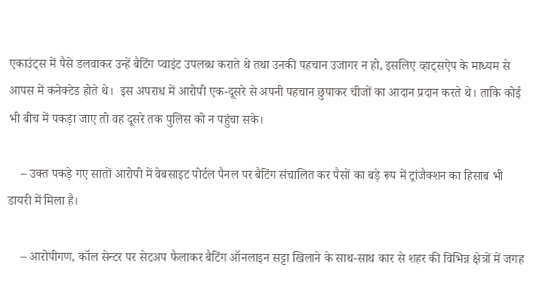एकाउंट्स में पैसे डलवाकर उन्हें बैटिंग प्वाइंट उपलब्ध कराते थे तथा उनकी पहचान उजागर न हो, इसलिए व्हाट्सऐप के माध्यम से आपस में कनेक्टेड होते थे।  इस अपराध में आरोपी एक-दूसरे से अपनी पहचान छुपाकर चीजों का आदान प्रदान करते थे। ताकि कोई भी बीच में पकड़ा जाए तो वह दूसरे तक पुलिस को न पहुंचा सके।

    – उक्त पकड़े गए सातों आरोपी में वेबसाइट पोर्टल पैनल पर बैटिंग संचालित कर पैसों का बड़े रूप में ट्रांजैक्शन का हिसाब भी डायरी में मिला है।

    – आरोपीगण, कॉल सेन्टर पर सेटअप फैलाकर बैटिंग ऑनलाइन सट्टा खिलाने के साथ-साथ कार से शहर की विभिन्न क्षेत्रों में जगह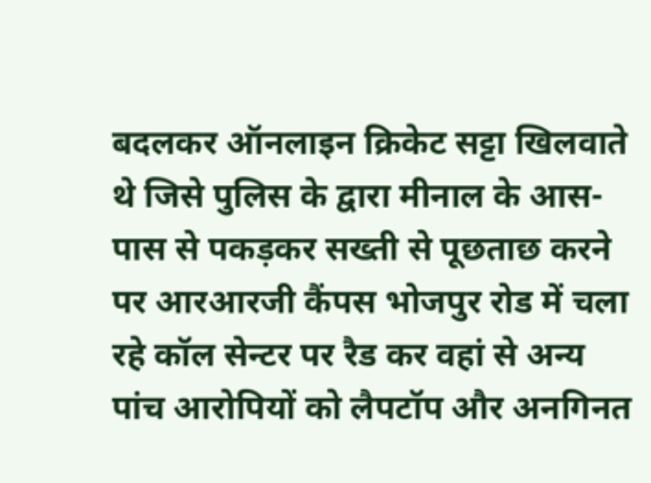बदलकर ऑनलाइन क्रिकेट सट्टा खिलवाते थे जिसे पुलिस के द्वारा मीनाल के आस-पास से पकड़कर सख्ती से पूछताछ करने पर आरआरजी कैंपस भोजपुर रोड में चला रहे कॉल सेन्टर पर रैड कर वहां से अन्य पांच आरोपियों को लैपटॉप और अनगिनत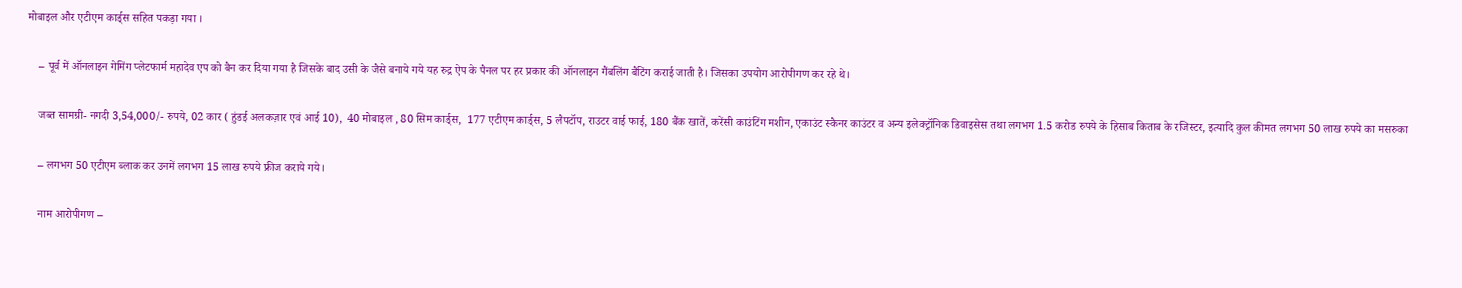मोबाइल और एटीएम कार्ड्स सहित पकड़ा गया ।

    – पूर्व में ऑनलाइन गेमिंग प्लेटफार्म महादेव एप को बैन कर दिया गया है जिसके बाद उसी के जैसे बनाये गये यह रुद्र ऐप के पैनल पर हर प्रकार की ऑनलाइन गैंबलिंग बैटिंग कराई जाती है। जिसका उपयोग आरोपीगण कर रहे थे।

    जब्त सामग्री- नगदी 3,54,000/- रुपये, 02 कार ( हुंडई अलकज़ार एवं आई 10),  40 मोबाइल , 80 सिम कार्ड्स,  177 एटीएम कार्ड्स, 5 लैपटॉप, राउटर वाई फाई, 180 बैंक खातें, करेंसी काउंटिंग मशीन, एकाउंट स्कैनर काउंटर व अन्य इलेक्ट्रॉनिक डिवाइसेस तथा लगभग 1.5 करोड रुपये के हिसाब किताब के रजिस्टर, इत्यादि कुल कीमत लगभग 50 लाख रुपये का मसरुका

    – लगभग 50 एटीएम ब्लाक कर उनमें लगभग 15 लाख रुपये फ्रीज कराये गये।

    नाम आरोपीगण –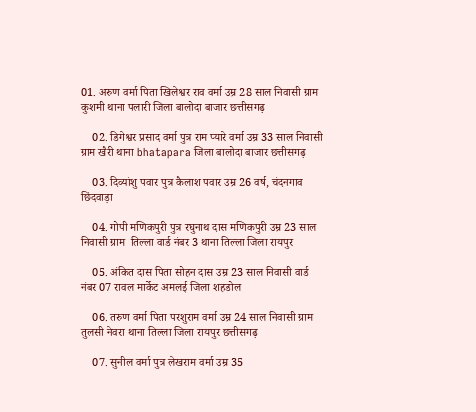01. अरुण वर्मा पिता खिलेश्वर राव वर्मा उम्र 28 साल निवासी ग्राम कुशमी थाना पलारी जिला बालोदा बाजार छत्तीसगढ़

    02. डिगेश्वर प्रसाद वर्मा पुत्र राम प्यारे वर्मा उम्र 33 साल निवासी ग्राम खैरी थाना bhatapara जिला बालोदा बाजार छत्तीसगढ़

    03. दिव्यांशु पवार पुत्र कैलाश पवार उम्र 26 वर्ष, चंदनगाव छिंदवाड़ा

    04. गोपी मणिकपुरी पुत्र रघुनाथ दास मणिकपुरी उम्र 23 साल निवासी ग्राम  तिल्ला वार्ड नंबर 3 थाना तिल्ला जिला रायपुर

    05. अंकित दास पिता सोहन दास उम्र 23 साल निवासी वार्ड नंबर 07 रावल मार्केट अमलई जिला शहडोल

    06. तरुण वर्मा पिता परशुराम वर्मा उम्र 24 साल निवासी ग्राम तुलसी नेवरा थाना तिल्ला जिला रायपुर छत्तीसगढ़

    07. सुनील वर्मा पुत्र लेखराम वर्मा उम्र 35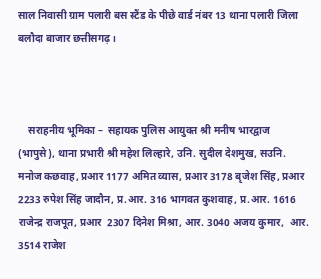साल निवासी ग्राम पलारी बस स्टैंड के पीछे वार्ड नंबर 13 थाना पलारी जिला बलौदा बाजार छत्तीसगढ़।



    सराहनीय भूमिका –  सहायक पुलिस आयुक्त श्री मनीष भारद्वाज (भापुसे), थाना प्रभारी श्री महेश लिल्हारे, उनि. सुदील देशमुख, सउनि. मनोज कछवाह, प्रआर 1177 अमित व्यास, प्रआर 3178 बृजेश सिंह, प्रआर 2233 रुपेश सिंह जादौन, प्र.आर. 316 भागवत कुशवाह, प्र.आर. 1616 राजेन्द्र राजपूत, प्रआर  2307 दिनेश मिश्रा, आर. 3040 अजय कुमार,  आर. 3514 राजेश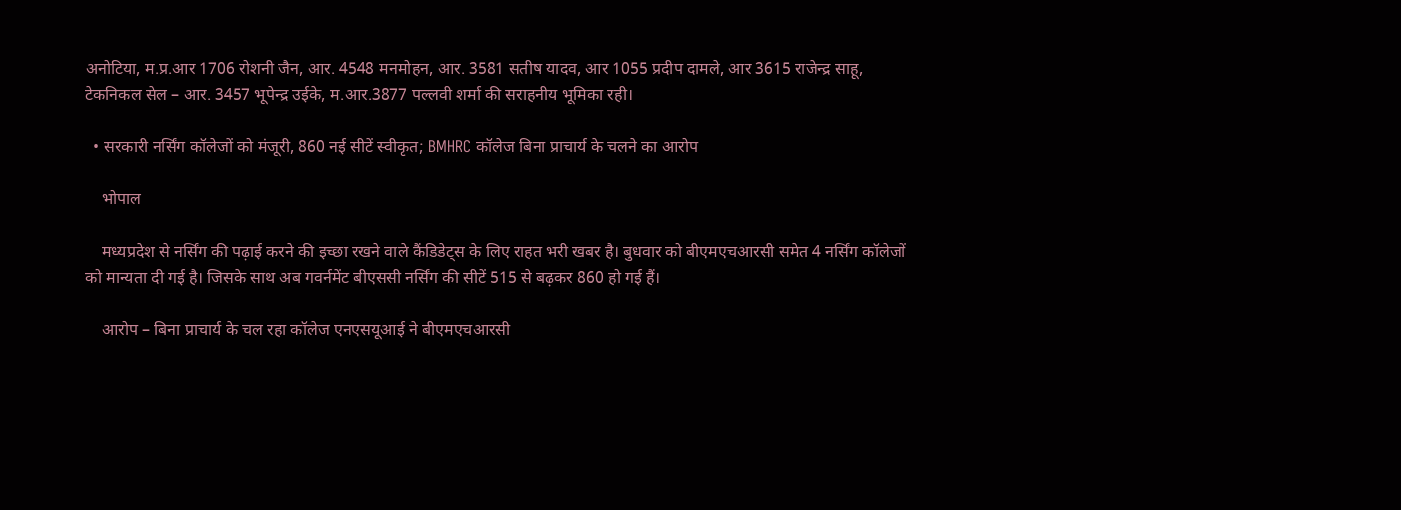अनोटिया, म.प्र.आर 1706 रोशनी जैन, आर. 4548 मनमोहन, आर. 3581 सतीष यादव, आर 1055 प्रदीप दामले, आर 3615 राजेन्द्र साहू, टेकनिकल सेल – आर. 3457 भूपेन्द्र उईके, म.आर.3877 पल्लवी शर्मा की सराहनीय भूमिका रही।

  • सरकारी नर्सिंग कॉलेजों को मंजूरी, 860 नई सीटें स्वीकृत; BMHRC कॉलेज बिना प्राचार्य के चलने का आरोप

    भोपाल

    मध्यप्रदेश से नर्सिंग की पढ़ाई करने की इच्छा रखने वाले कैंडिडेट्स के लिए राहत भरी खबर है। बुधवार को बीएमएचआरसी समेत 4 नर्सिंग कॉलेजों को मान्यता दी गई है। जिसके साथ अब गवर्नमेंट बीएससी नर्सिंग की सीटें 515 से बढ़कर 860 हो गई हैं।

    आरोप – बिना प्राचार्य के चल रहा कॉलेज एनएसयूआई ने बीएमएचआरसी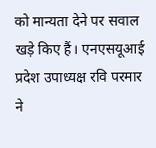को मान्यता देने पर सवाल खड़े किए हैं। एनएसयूआई प्रदेश उपाध्यक्ष रवि परमार ने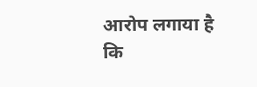आरोप लगाया है कि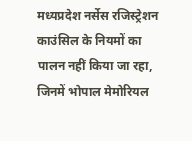मध्यप्रदेश नर्सेस रजिस्ट्रेशन काउंसिल के नियमों का पालन नहीं किया जा रहा, जिनमें भोपाल मेमोरियल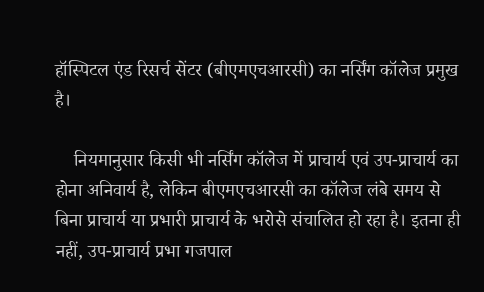हॉस्पिटल एंड रिसर्च सेंटर (बीएमएचआरसी) का नर्सिंग कॉलेज प्रमुख है।

    नियमानुसार किसी भी नर्सिंग कॉलेज में प्राचार्य एवं उप-प्राचार्य का होना अनिवार्य है, लेकिन बीएमएचआरसी का कॉलेज लंबे समय से बिना प्राचार्य या प्रभारी प्राचार्य के भरोसे संचालित हो रहा है। इतना ही नहीं, उप-प्राचार्य प्रभा गजपाल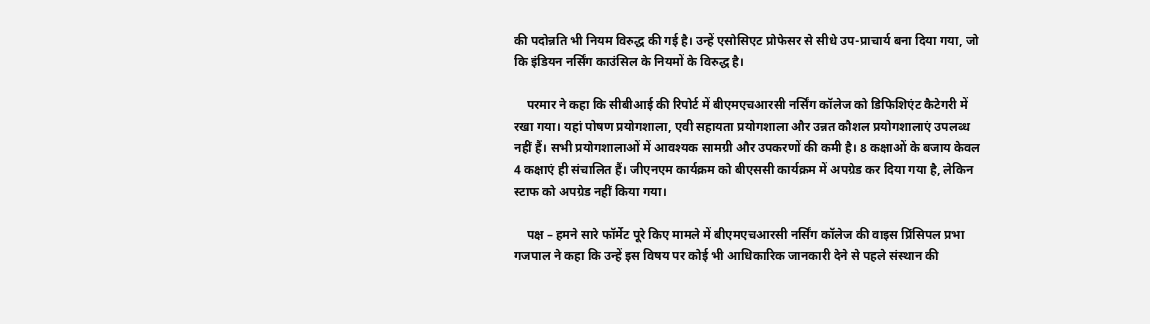की पदोन्नति भी नियम विरुद्ध की गई है। उन्हें एसोसिएट प्रोफेसर से सीधे उप-प्राचार्य बना दिया गया, जो कि इंडियन नर्सिंग काउंसिल के नियमों के विरुद्ध है।

    परमार ने कहा कि सीबीआई की रिपोर्ट में बीएमएचआरसी नर्सिंग कॉलेज को डिफिशिएंट कैटेगरी में रखा गया। यहां पोषण प्रयोगशाला, एवी सहायता प्रयोगशाला और उन्नत कौशल प्रयोगशालाएं उपलब्ध नहीं हैं। सभी प्रयोगशालाओं में आवश्यक सामग्री और उपकरणों की कमी है। 8 कक्षाओं के बजाय केवल 4 कक्षाएं ही संचालित हैं। जीएनएम कार्यक्रम को बीएससी कार्यक्रम में अपग्रेड कर दिया गया है, लेकिन स्टाफ को अपग्रेड नहीं किया गया।

    पक्ष – हमने सारे फॉर्मेट पूरे किए मामले में बीएमएचआरसी नर्सिंग कॉलेज की वाइस प्रिंसिपल प्रभा गजपाल ने कहा कि उन्हें इस विषय पर कोई भी आधिकारिक जानकारी देने से पहले संस्थान की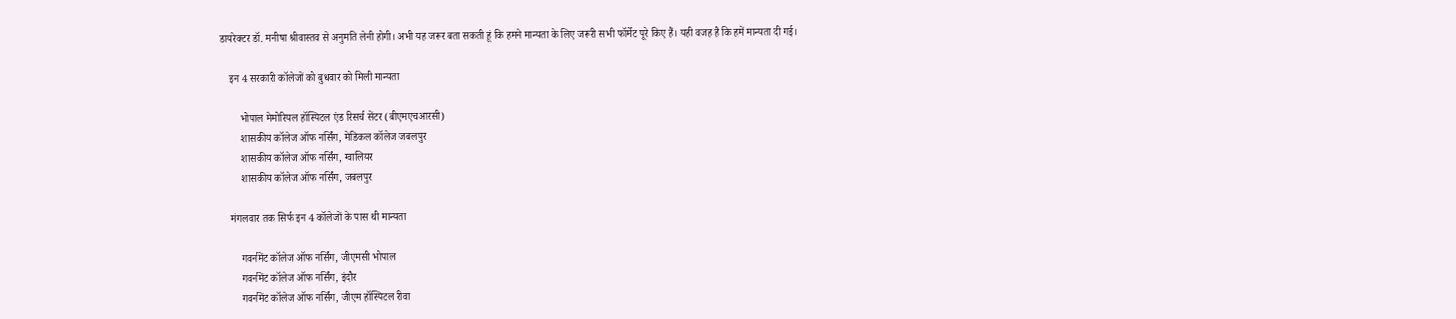डायरेक्टर डॉ. मनीषा श्रीवास्तव से अनुमति लेनी होगी। अभी यह जरूर बता सकती हूं कि हमने मान्यता के लिए जरूरी सभी फॉर्मेट पूरे किए हैं। यही वजह है कि हमें मान्यता दी गई।

    इन 4 सरकारी कॉलेजों को बुधवार को मिली मान्यता

        भोपाल मेमोरियल हॉस्पिटल एंड रिसर्च सेंटर (बीएमएचआरसी)
        शासकीय कॉलेज ऑफ नर्सिंग, मेडिकल कॉलेज जबलपुर
        शासकीय कॉलेज ऑफ नर्सिंग, ग्वालियर
        शासकीय कॉलेज ऑफ नर्सिंग, जबलपुर

    मंगलवार तक सिर्फ इन 4 कॉलेजों के पास थी मान्यता

        गवर्नमेंट कॉलेज ऑफ नर्सिंग, जीएमसी भोपाल
        गवर्नमेंट कॉलेज ऑफ नर्सिंग, इंदौर
        गवर्नमेंट कॉलेज ऑफ नर्सिंग, जीएम हॉस्पिटल रीवा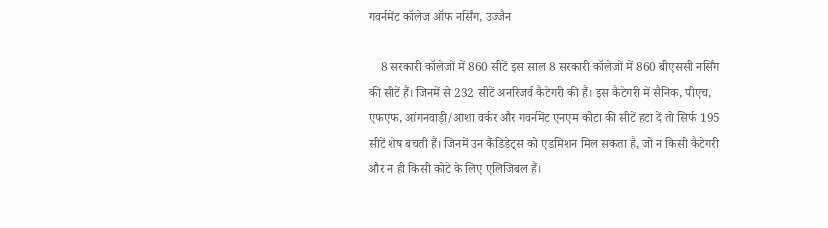गवर्नमेंट कॉलेज ऑफ नर्सिंग, उज्जैन

    8 सरकारी कॉलेजों में 860 सीटें इस साल 8 सरकारी कॉलेजों में 860 बीएससी नर्सिंग की सीटें हैं। जिनमें से 232 सीटें अनरिजर्व कैटेगरी की हैं। इस कैटेगरी में सैनिक, पीएच, एफएफ, आंगनवाड़ी/आशा वर्कर और गवर्नमेंट एनएम कोटा की सीटें हटा दें तो सिर्फ 195 सीटें शेष बचती हैं। जिनमें उन कैंडिडेट्स को एडमिशन मिल सकता है, जो न किसी कैटेगरी और न ही किसी कोटे के लिए एलिजिबल हैं।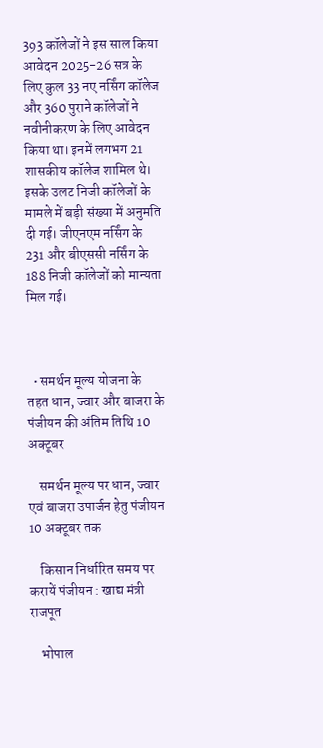393 कॉलेजों ने इस साल किया आवेदन 2025-26 सत्र के लिए कुल 33 नए नर्सिंग कॉलेज और 360 पुराने कॉलेजों ने नवीनीकरण के लिए आवेदन किया था। इनमें लगभग 21 शासकीय कॉलेज शामिल थे। इसके उलट निजी कॉलेजों के मामले में बड़ी संख्या में अनुमति दी गई। जीएनएम नर्सिंग के 231 और बीएससी नर्सिंग के 188 निजी कॉलेजों को मान्यता मिल गई।



  • समर्थन मूल्य योजना के तहत धान, ज्वार और बाजरा के पंजीयन की अंतिम तिथि 10 अक्टूबर

    समर्थन मूल्य पर धान, ज्वार एवं बाजरा उपार्जन हेतु पंजीयन 10 अक्टूबर तक

    किसान निर्धारित समय पर करायें पंजीयन : खाद्य मंत्री  राजपूत

    भोपाल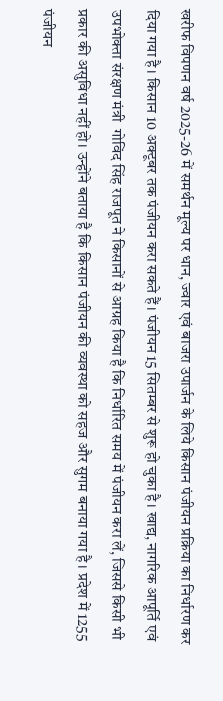खरीफ विपणन वर्ष 2025-26 में समर्थन मूल्य पर धान, ज्वार एवं बाजरा उपार्जन के लिये किसान पंजीयन प्रक्रिया का निर्धारण कर दिया गया है। किसान 10 अक्टूबर तक पंजीयन करा सकते हैं। पंजीयन 15 सितम्बर से शुरू हो चुका है। खाद्य, नागरिक आपूर्ति एवं उपभोक्ता संरक्षण मंत्री  गोविंद सिंह राजपूत ने किसानों से आग्रह किया है कि निर्धारित समय में पंजीयन करा लें, जिससे किसी भी प्रकार की असुविधा नहीं हो। उन्होंने बताया है कि किसान पंजीयन की व्यवस्था को सहज और सुगम बनाया गया है। प्रदेश में 1255 पंजीयन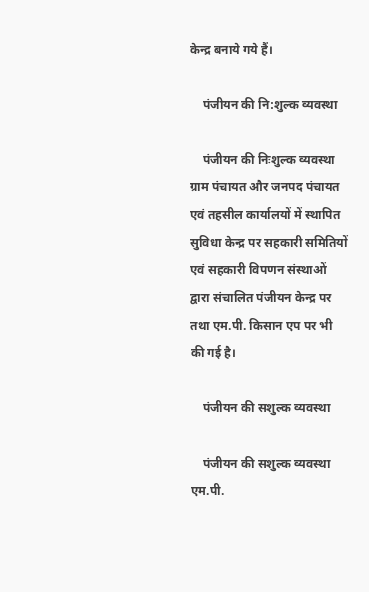केन्द्र बनाये गये हैं।

    पंजीयन की नि:शुल्क व्यवस्था

    पंजीयन की निःशुल्क व्यवस्था ग्राम पंचायत और जनपद पंचायत एवं तहसील कार्यालयों में स्थापित सुविधा केन्द्र पर सहकारी समितियों एवं सहकारी विपणन संस्थाओं द्वारा संचालित पंजीयन केन्द्र पर तथा एम.पी. किसान एप पर भी की गई है।

    पंजीयन की सशुल्क व्यवस्था

    पंजीयन की सशुल्क व्यवस्था एम.पी.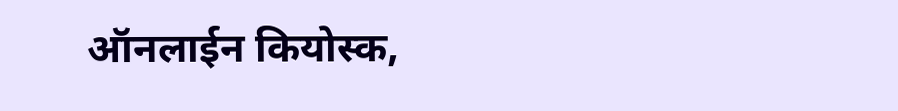ऑनलाईन कियोस्क,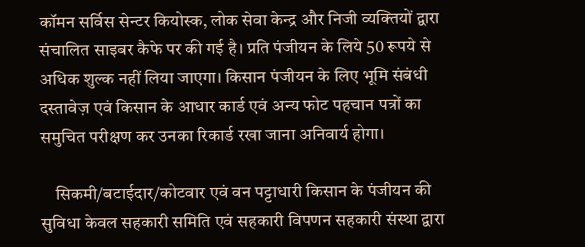कॉमन सर्विस सेन्टर कियोस्क, लोक सेवा केन्द्र और निजी व्यक्तियों द्वारा संचालित साइबर कैफे पर की गई है। प्रति पंजीयन के लिये 50 रूपये से अधिक शुल्क नहीं लिया जाएगा। किसान पंजीयन के लिए भूमि संबंधी दस्तावेज़ एवं किसान के आधार कार्ड एवं अन्य फोट पहचान पत्रों का समुचित परीक्षण कर उनका रिकार्ड रखा जाना अनिवार्य होगा।

    सिकमी/बटाईदार/कोटवार एवं वन पट्टाधारी किसान के पंजीयन की सुविधा केवल सहकारी समिति एवं सहकारी विपणन सहकारी संस्था द्वारा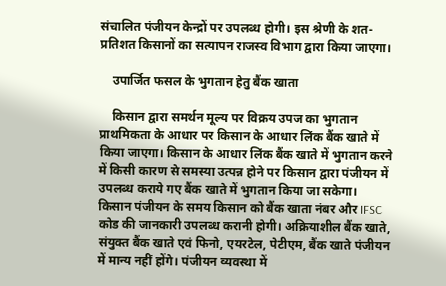संचालित पंजीयन केन्द्रों पर उपलब्ध होगी। इस श्रेणी के शत-प्रतिशत किसानों का सत्यापन राजस्व विभाग द्वारा किया जाएगा।

    उपार्जित फसल के भुगतान हेतु बैंक खाता

    किसान द्वारा समर्थन मूल्य पर विक्रय उपज का भुगतान प्राथमिकता के आधार पर किसान के आधार लिंक बैंक खाते में किया जाएगा। किसान के आधार लिंक बैंक खाते में भुगतान करने में किसी कारण से समस्या उत्पन्न होने पर किसान द्वारा पंजीयन में उपलब्ध कराये गए बैंक खाते में भुगतान किया जा सकेगा। किसान पंजीयन के समय किसान को बैंक खाता नंबर और IFSC कोड की जानकारी उपलब्ध करानी होगी। अक्रियाशील बैंक खाते, संयुक्त बैंक खाते एवं फिनो, एयरटेल, पेटीएम, बैंक खाते पंजीयन में मान्य नहीं होंगे। पंजीयन व्यवस्था में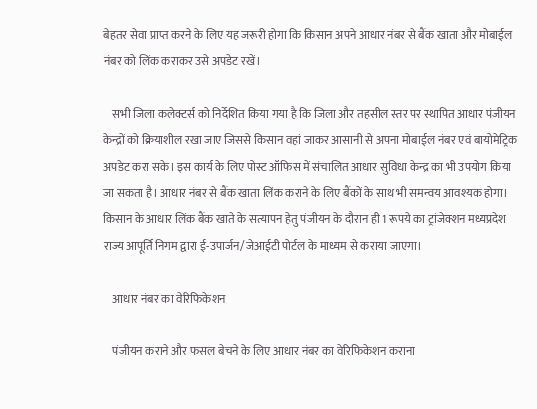बेहतर सेवा प्राप्त करने के लिए यह जरूरी होगा कि किसान अपने आधार नंबर से बैंक खाता और मोबाईल नंबर को लिंक कराकर उसे अपडेट रखें।

    सभी जिला कलेक्टर्स को निर्देशित किया गया है कि जिला और तहसील स्तर पर स्थापित आधार पंजीयन केन्द्रों को क्रियाशील रखा जाए जिससे किसान वहां जाकर आसानी से अपना मोबाईल नंबर एवं बायोमेट्रिक अपडेट करा सके। इस कार्य के लिए पोस्ट ऑफिस में संचालित आधार सुविधा केन्द्र का भी उपयोग किया जा सकता है। आधार नंबर से बैंक खाता लिंक कराने के लिए बैंकों के साथ भी समन्वय आवश्यक होगा। किसान के आधार लिंक बैंक खाते के सत्यापन हेतु पंजीयन के दौरान ही 1 रूपये का ट्रांजेक्शन मध्यप्रदेश राज्य आपूर्ति निगम द्वारा ई-उपार्जन/जेआईटी पोर्टल के माध्यम से कराया जाएगा।

    आधार नंबर का वेरिफिकेशन

    पंजीयन कराने और फसल बेचने के लिए आधार नंबर का वेरिफिकेशन कराना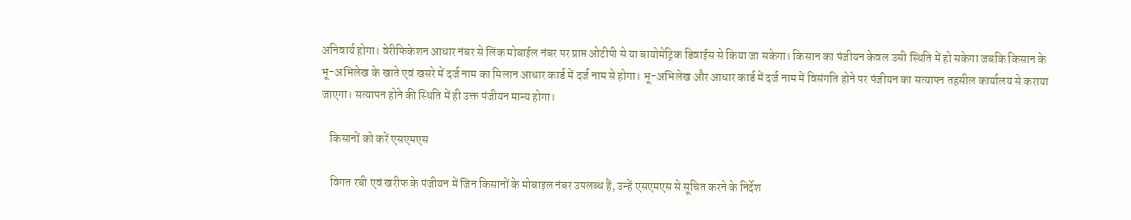अनिवार्य होगा। वेरीफिकेशन आधार नंबर से लिंक मोबाईल नंबर पर प्राप्त ओटीपी से या बायोमेट्रिक डिवाईस से किया जा सकेगा। किसान का पंजीयन केवल उसी स्थिति में हो सकेगा जबकि किसान के भू-अभिलेख के खाते एवं खसरे में दर्ज नाम का मिलान आधार कार्ड में दर्ज नाम से होगा। भू-अभिलेख और आधार कार्ड में दर्ज नाम में विसंगति होने पर पंजीयन का सत्यापन तहसील कार्यालय से कराया जाएगा। सत्यापन होने की स्थिति में ही उक्त पंजीयन मान्य होगा।

    किसानों को करें एसएमएस

    विगत रबी एवं खरीफ के पंजीयन में जिन किसानों के मोबाइल नंबर उपलब्ध हैं, उन्हें एसएमएस से सूचित करने के निर्देश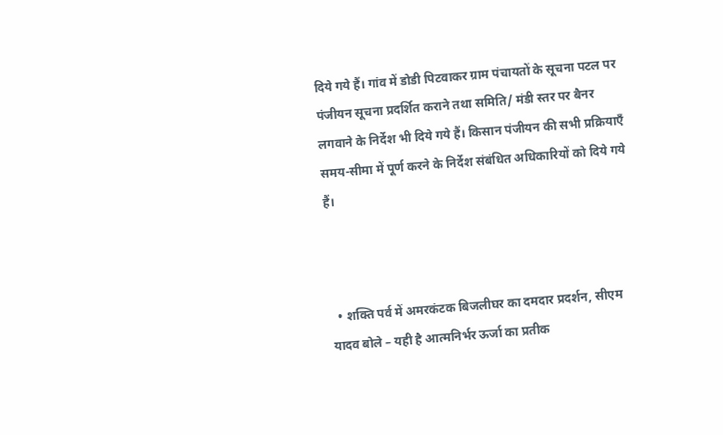दिये गये हैं। गांव में डोडी पिटवाकर ग्राम पंचायतों के सूचना पटल पर पंजीयन सूचना प्रदर्शित कराने तथा समिति/ मंडी स्तर पर बैनर लगवाने के निर्देश भी दिये गये हैं। किसान पंजीयन की सभी प्रक्रियाएँ समय-सीमा में पूर्ण करने के निर्देश संबंधित अधिकारियों को दिये गये हैं।



  • शक्ति पर्व में अमरकंटक बिजलीघर का दमदार प्रदर्शन, सीएम यादव बोले – यही है आत्मनिर्भर ऊर्जा का प्रतीक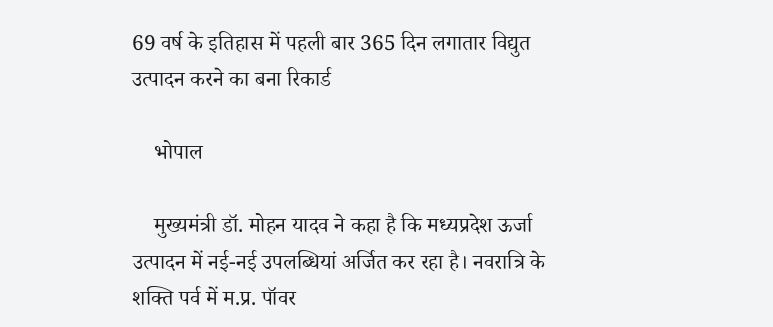69 वर्ष के इतिहास में पहली बार 365 दिन लगातार विद्युत उत्पादन करने का बना रिकार्ड

    भोपाल

    मुख्यमंत्री डॉ. मोहन यादव ने कहा है कि मध्यप्रदेश ऊर्जा उत्पादन में नई-नई उपलब्धियां अर्जित कर रहा है। नवरात्रि के शक्ति पर्व में म.प्र. पॉवर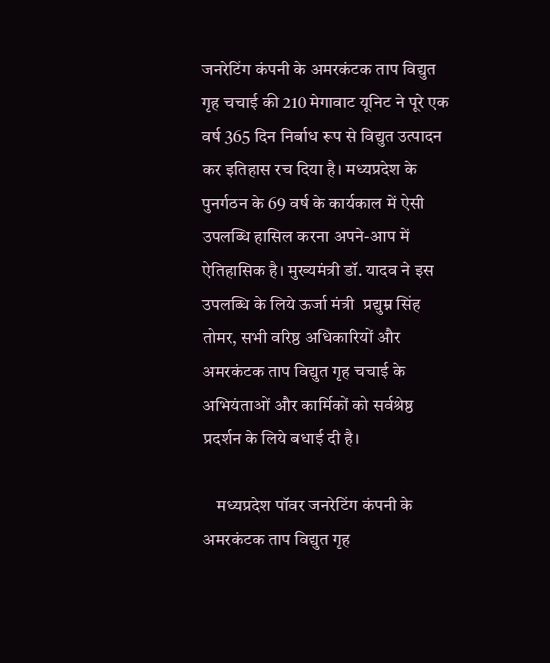जनरेटिंग कंपनी के अमरकंटक ताप विद्युत गृह चचाई की 210 मेगावाट यूनिट ने पूरे एक वर्ष 365 दिन निर्बाध रूप से विद्युत उत्पादन कर इतिहास रच दिया है। मध्यप्रदेश के पुनर्गठन के 69 वर्ष के कार्यकाल में ऐसी उपलब्धि हासिल करना अपने-आप में ऐतिहासिक है। मुख्यमंत्री डॉ. यादव ने इस उपलब्धि के लिये ऊर्जा मंत्री  प्रद्युम्न सिंह तोमर, सभी वरिष्ठ अधिकारियों और अमरकंटक ताप विद्युत गृह चचाई के अभियंताओं और कार्मिकों को सर्वश्रेष्ठ प्रदर्शन के लिये बधाई दी है।

    मध्यप्रदेश पॉवर जनरेटिंग कंपनी के अमरकंटक ताप विद्युत गृह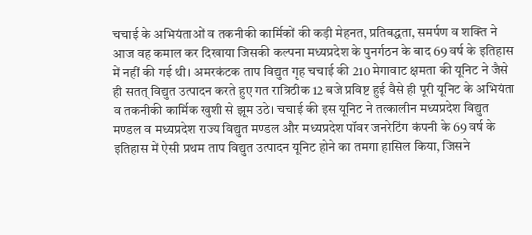चचाई के अभियंताओं व तकनीकी कार्मिकों की कड़ी मेहनत, प्रतिबद्धता, समर्पण व शक्ति ने आज वह कमाल कर दिखाया जिसकी कल्पना मध्यप्रदेश के पुनर्गठन के बाद 69 वर्ष के इतिहास में नहीं की गई थी। अमरकंटक ताप विद्युत गृह चचाई की 210 मेगावाट क्षमता की यूनिट ने जैसे ही सतत् विद्युत उत्पादन करते हुए गत रात्रिठीक 12 बजे प्रविष्ट हुई वैसे ही पूरी यूनिट के अभियंता व तकनीकी कार्मिक खुशी से झूम उठे। चचाई की इस यूनिट ने तत्कालीन मध्यप्रदेश विद्युत मण्डल व मध्यप्रदेश राज्य विद्युत मण्डल और मध्यप्रदेश पॉवर जनरेटिंग कंपनी के 69 वर्ष के इतिहास में ऐसी प्रथम ताप विद्युत उत्पादन यूनिट होने का तमगा हासिल किया, जिसने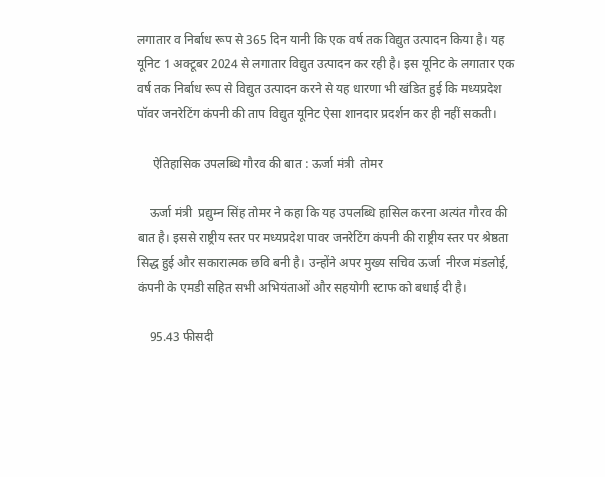लगातार व निर्बाध रूप से 365 दिन यानी कि एक वर्ष तक विद्युत उत्पादन किया है। यह यूनिट 1 अक्टूबर 2024 से लगातार विद्युत उत्पादन कर रही है। इस यूनिट के लगातार एक वर्ष तक निर्बाध रूप से विद्युत उत्पादन करने से यह धारणा भी खंडित हुई कि मध्यप्रदेश पॉवर जनरेटिंग कंपनी की ताप विद्युत यूनिट ऐसा शानदार प्रदर्शन कर ही नहीं सकती।

     ऐतिहासिक उपलब्धि गौरव की बात : ऊर्जा मंत्री  तोमर

    ऊर्जा मंत्री  प्रद्युम्न सिंह तोमर ने कहा कि यह उपलब्धि हासिल करना अत्यंत गौरव की बात है। इससे राष्ट्रीय स्तर पर मध्यप्रदेश पावर जनरेटिंग कंपनी की राष्ट्रीय स्तर पर श्रेष्ठता सिद्ध हुई और सकारात्मक छवि बनी है। उन्होंने अपर मुख्य सचिव ऊर्जा  नीरज मंडलोई, कंपनी के एमडी सहित सभी अभियंताओं और सहयोगी स्टाफ को बधाई दी है।

    95.43 फीसदी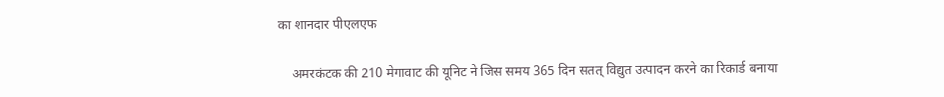का शानदार पीएलएफ

    अमरकंटक की 210 मेगावाट की यूनिट ने जिस समय 365 दिन सतत् विद्युत उत्पादन करने का रिकार्ड बनाया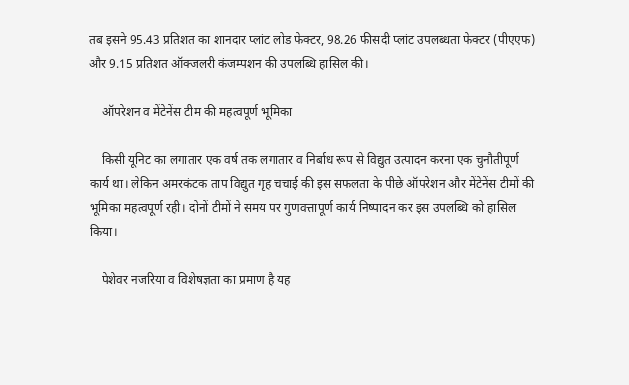तब इसने 95.43 प्रतिशत का शानदार प्लांट लोड फेक्टर, 98.26 फीसदी प्लांट उपलब्धता फेक्टर (पीएएफ) और 9.15 प्रतिशत ऑक्जलरी कंजम्पशन की उपलब्धि हासिल की।

    ऑपरेशन व मेंटेनेंस टीम की महत्वपूर्ण भूमिका

    किसी यूनिट का लगातार एक वर्ष तक लगातार व निर्बाध रूप से विद्युत उत्पादन करना एक चुनौतीपूर्ण कार्य था। लेकिन अमरकंटक ताप विद्युत गृह चचाई की इस सफलता के पीछे ऑपरेशन और मेंटेनेंस टीमों की भूमिका महत्वपूर्ण रही। दोनों टीमों ने समय पर गुणवत्तापूर्ण कार्य निष्पादन कर इस उपलब्धि को हासिल किया।

    पेशेवर नजरिया व विशेषज्ञता का प्रमाण है यह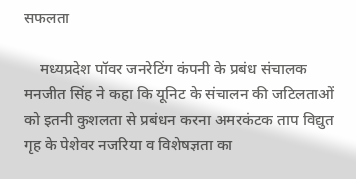सफलता

    मध्यप्रदेश पॉवर जनरेटिंग कंपनी के प्रबंध संचालक मनजीत सिंह ने कहा कि यूनिट के संचालन की जटिलताओं को इतनी कुशलता से प्रबंधन करना अमरकंटक ताप विद्युत गृह के पेशेवर नजरिया व विशेषज्ञता का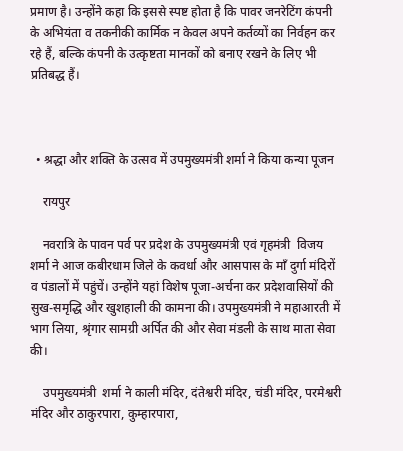प्रमाण है। उन्होंने कहा कि इससे स्पष्ट होता है कि पावर जनरेटिंग कंपनी के अभियंता व तकनीकी कार्मिक न केवल अपने कर्तव्यों का निर्वहन कर रहे हैं, बल्कि कंपनी के उत्कृष्टता मानकों को बनाए रखने के लिए भी प्रतिबद्ध हैं।



  • श्रद्धा और शक्ति के उत्सव में उपमुख्यमंत्री शर्मा ने किया कन्या पूजन

    रायपुर

    नवरात्रि के पावन पर्व पर प्रदेश के उपमुख्यमंत्री एवं गृहमंत्री  विजय शर्मा ने आज कबीरधाम जिले के कवर्धा और आसपास के माँ दुर्गा मंदिरों व पंडालों में पहुंचें। उन्होंने यहां विशेष पूजा-अर्चना कर प्रदेशवासियों की सुख-समृद्धि और खुशहाली की कामना की। उपमुख्यमंत्री ने महाआरती में भाग लिया, श्रृंगार सामग्री अर्पित की और सेवा मंडली के साथ माता सेवा की।

    उपमुख्यमंत्री  शर्मा ने काली मंदिर, दंतेश्वरी मंदिर, चंडी मंदिर, परमेश्वरी मंदिर और ठाकुरपारा, कुम्हारपारा,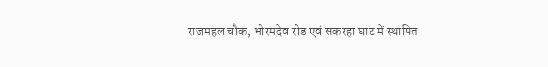राजमहल चौक, भोरमदेव रोड एवं सकरहा घाट में स्थापित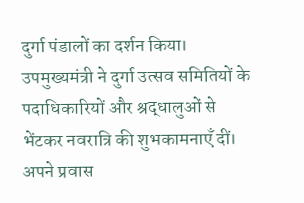दुर्गा पंडालों का दर्शन किया। उपमुख्यमंत्री ने दुर्गा उत्सव समितियों के पदाधिकारियों और श्रद्धालुओं से भेंटकर नवरात्रि की शुभकामनाएँ दीं। अपने प्रवास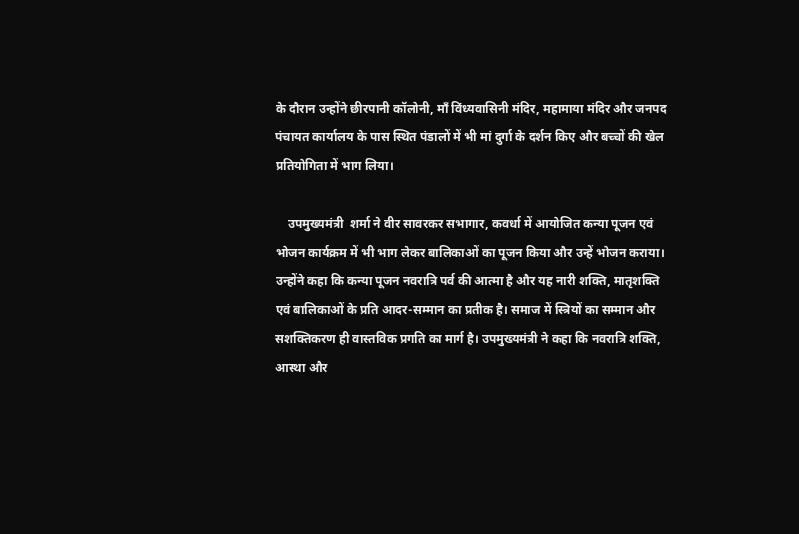के दौरान उन्होंने छीरपानी कॉलोनी, माँ विंध्यवासिनी मंदिर, महामाया मंदिर और जनपद पंचायत कार्यालय के पास स्थित पंडालों में भी मां दुर्गा के दर्शन किए और बच्चों की खेल प्रतियोगिता में भाग लिया।

    उपमुख्यमंत्री  शर्मा ने वीर सावरकर सभागार, कवर्धा में आयोजित कन्या पूजन एवं भोजन कार्यक्रम में भी भाग लेकर बालिकाओं का पूजन किया और उन्हें भोजन कराया। उन्होंने कहा कि कन्या पूजन नवरात्रि पर्व की आत्मा है और यह नारी शक्ति, मातृशक्ति एवं बालिकाओं के प्रति आदर-सम्मान का प्रतीक है। समाज में स्त्रियों का सम्मान और सशक्तिकरण ही वास्तविक प्रगति का मार्ग है। उपमुख्यमंत्री ने कहा कि नवरात्रि शक्ति, आस्था और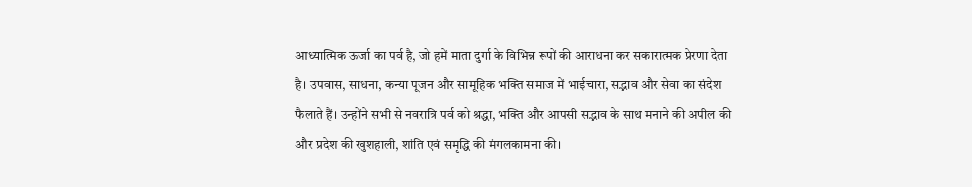आध्यात्मिक ऊर्जा का पर्व है, जो हमें माता दुर्गा के विभिन्न रूपों की आराधना कर सकारात्मक प्रेरणा देता है। उपवास, साधना, कन्या पूजन और सामूहिक भक्ति समाज में भाईचारा, सद्भाव और सेवा का संदेश फैलाते हैं। उन्होंने सभी से नवरात्रि पर्व को श्रद्धा, भक्ति और आपसी सद्भाव के साथ मनाने की अपील की और प्रदेश की खुशहाली, शांति एवं समृद्धि की मंगलकामना की।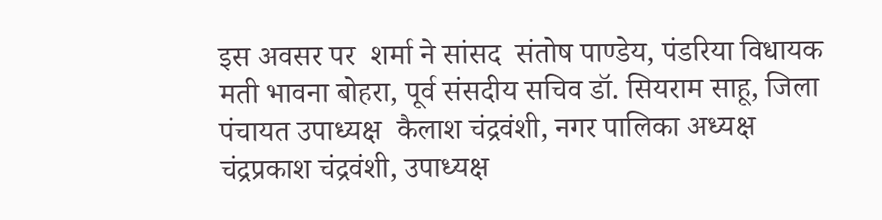इस अवसर पर  शर्मा ने सांसद  संतोष पाण्डेय, पंडरिया विधायक मती भावना बोहरा, पूर्व संसदीय सचिव डॉ. सियराम साहू, जिला पंचायत उपाध्यक्ष  कैलाश चंद्रवंशी, नगर पालिका अध्यक्ष  चंद्रप्रकाश चंद्रवंशी, उपाध्यक्ष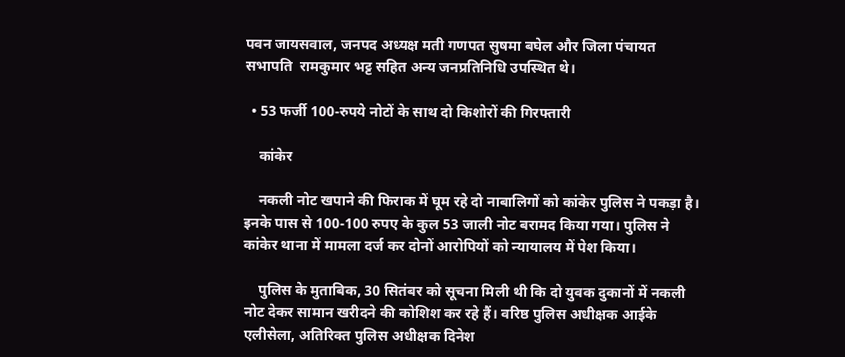पवन जायसवाल, जनपद अध्यक्ष मती गणपत सुषमा बघेल और जिला पंचायत सभापति  रामकुमार भट्ट सहित अन्य जनप्रतिनिधि उपस्थित थे।

  • 53 फर्जी 100-रुपये नोटों के साथ दो किशोरों की गिरफ्तारी

    कांकेर

    नकली नोट खपाने की फिराक में घूम रहे दो नाबालिगों को कांकेर पुलिस ने पकड़ा है। इनके पास से 100-100 रुपए के कुल 53 जाली नोट बरामद किया गया। पुलिस ने कांकेर थाना में मामला दर्ज कर दोनों आरोपियों को न्यायालय में पेश किया।

    पुलिस के मुताबिक, 30 सितंबर को सूचना मिली थी कि दो युवक दुकानों में नकली नोट देकर सामान खरीदने की कोशिश कर रहे हैं। वरिष्ठ पुलिस अधीक्षक आईके एलीसेला, अतिरिक्त पुलिस अधीक्षक दिनेश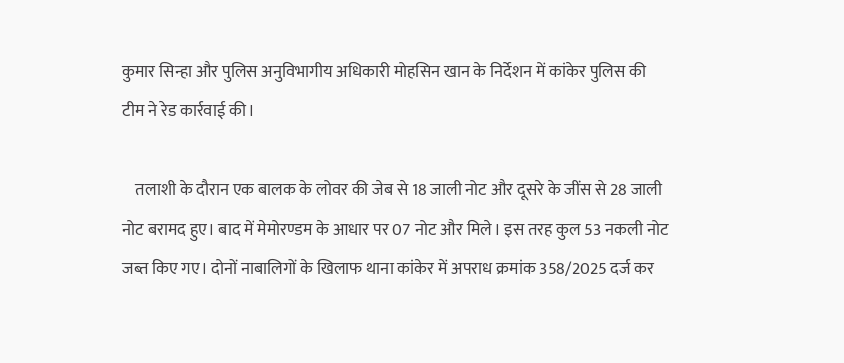कुमार सिन्हा और पुलिस अनुविभागीय अधिकारी मोहसिन खान के निर्देशन में कांकेर पुलिस की टीम ने रेड कार्रवाई की।

    तलाशी के दौरान एक बालक के लोवर की जेब से 18 जाली नोट और दूसरे के जींस से 28 जाली नोट बरामद हुए। बाद में मेमोरण्डम के आधार पर 07 नोट और मिले। इस तरह कुल 53 नकली नोट जब्त किए गए। दोनों नाबालिगों के खिलाफ थाना कांकेर में अपराध क्रमांक 358/2025 दर्ज कर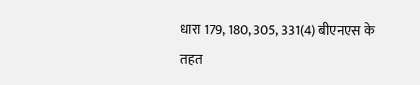धारा 179, 180, 305, 331(4) बीएनएस के तहत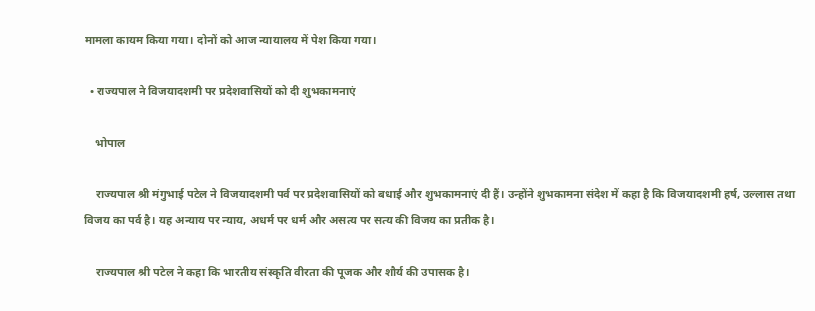मामला कायम किया गया। दोनों को आज न्यायालय में पेश किया गया।

  • राज्यपाल ने विजयादशमी पर प्रदेशवासियों को दी शुभकामनाएं

    भोपाल

    राज्यपाल श्री मंगुभाई पटेल ने विजयादशमी पर्व पर प्रदेशवासियों को बधाई और शुभकामनाएं दी हैं। उन्होंने शुभकामना संदेश में कहा है कि विजयादशमी हर्ष, उल्लास तथा विजय का पर्व है। यह अन्याय पर न्याय, अधर्म पर धर्म और असत्य पर सत्य की विजय का प्रतीक है।

    राज्यपाल श्री पटेल ने कहा कि भारतीय संस्कृति वीरता की पूजक और शौर्य की उपासक है।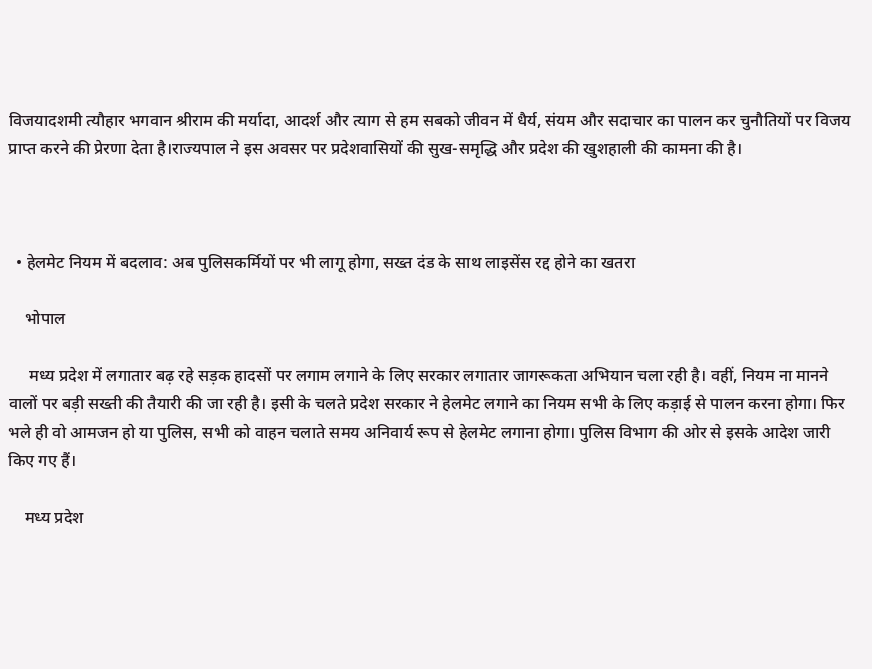विजयादशमी त्यौहार भगवान श्रीराम की मर्यादा, आदर्श और त्याग से हम सबको जीवन में धैर्य, संयम और सदाचार का पालन कर चुनौतियों पर विजय प्राप्त करने की प्रेरणा देता है।राज्यपाल ने इस अवसर पर प्रदेशवासियों की सुख-समृद्धि और प्रदेश की खुशहाली की कामना की है।



  • हेलमेट नियम में बदलाव: अब पुलिसकर्मियों पर भी लागू होगा, सख्त दंड के साथ लाइसेंस रद्द होने का खतरा

    भोपाल

     मध्य प्रदेश में लगातार बढ़ रहे सड़क हादसों पर लगाम लगाने के लिए सरकार लगातार जागरूकता अभियान चला रही है। वहीं, नियम ना मानने वालों पर बड़ी सख्ती की तैयारी की जा रही है। इसी के चलते प्रदेश सरकार ने हेलमेट लगाने का नियम सभी के लिए कड़ाई से पालन करना होगा। फिर भले ही वो आमजन हो या पुलिस, सभी को वाहन चलाते समय अनिवार्य रूप से हेलमेट लगाना होगा। पुलिस विभाग की ओर से इसके आदेश जारी किए गए हैं।

    मध्य प्रदेश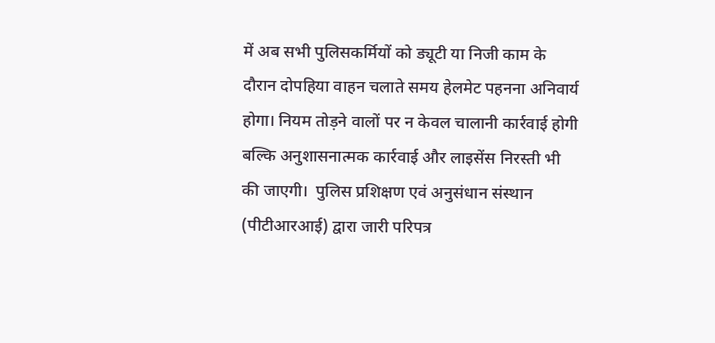में अब सभी पुलिसकर्मियों को ड्यूटी या निजी काम के दौरान दोपहिया वाहन चलाते समय हेलमेट पहनना अनिवार्य होगा। नियम तोड़ने वालों पर न केवल चालानी कार्रवाई होगी बल्कि अनुशासनात्मक कार्रवाई और लाइसेंस निरस्ती भी की जाएगी।  पुलिस प्रशिक्षण एवं अनुसंधान संस्थान (पीटीआरआई) द्वारा जारी परिपत्र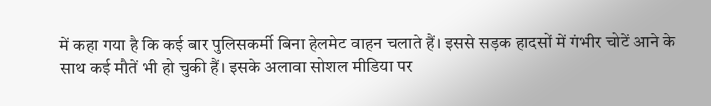में कहा गया है कि कई बार पुलिसकर्मी बिना हेलमेट वाहन चलाते हैं। इससे सड़क हादसों में गंभीर चोटें आने के साथ कई मौतें भी हो चुकी हैं। इसके अलावा सोशल मीडिया पर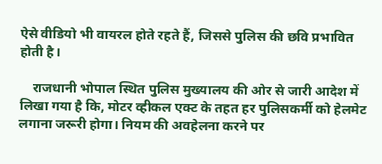ऐसे वीडियो भी वायरल होते रहते हैं, जिससे पुलिस की छवि प्रभावित होती है।

    राजधानी भोपाल स्थित पुलिस मुख्यालय की ओर से जारी आदेश में लिखा गया है कि, मोटर व्हीकल एक्ट के तहत हर पुलिसकर्मी को हेलमेट लगाना जरूरी होगा। नियम की अवहेलना करने पर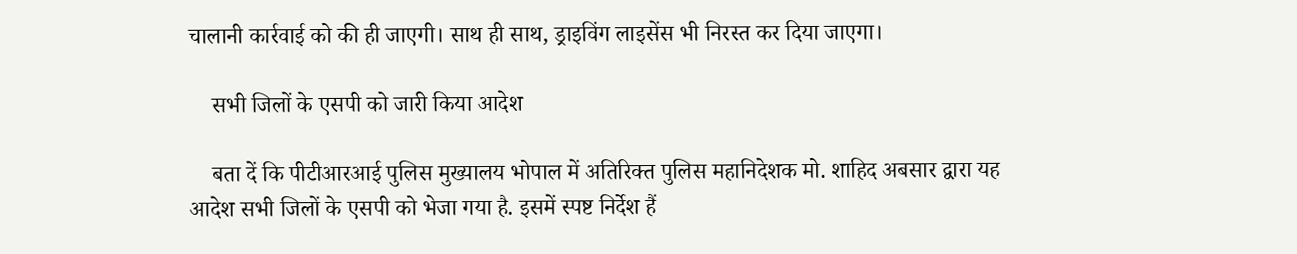चालानी कार्रवाई को की ही जाएगी। साथ ही साथ, ड्राइविंग लाइसेंस भी निरस्त कर दिया जाएगा।

    सभी जिलों के एसपी को जारी किया आदेश

    बता दें कि पीटीआरआई पुलिस मुख्यालय भोपाल में अतिरिक्त पुलिस महानिदेशक मो. शाहिद अबसार द्वारा यह आदेश सभी जिलों के एसपी को भेजा गया है. इसमें स्पष्ट निर्देश हैं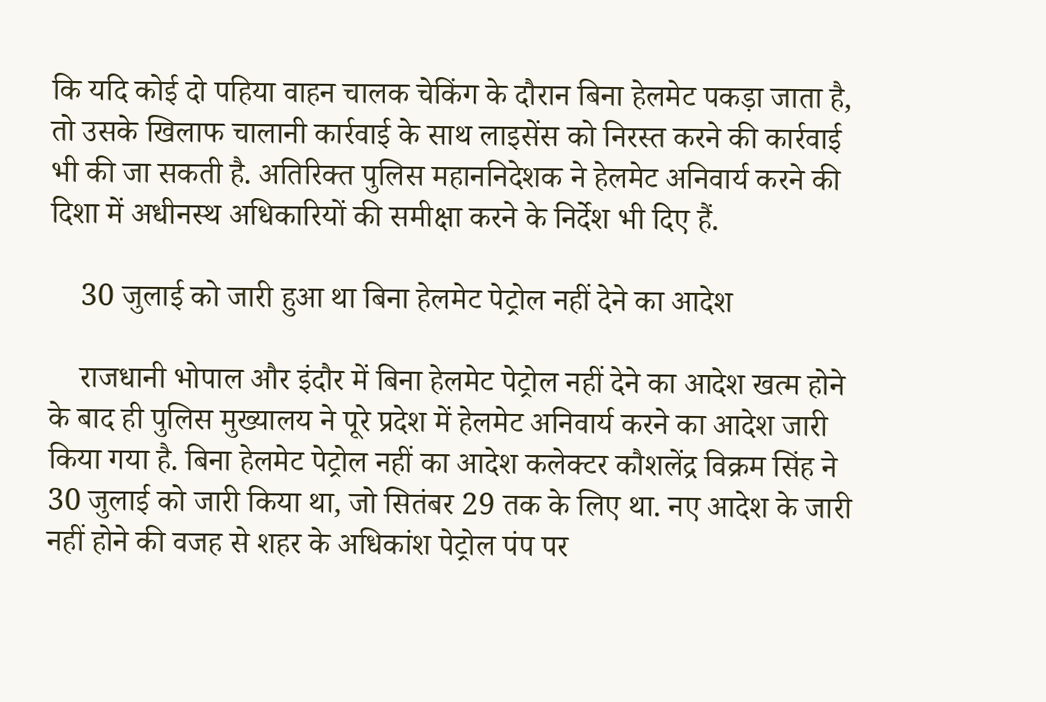कि यदि कोई दो पहिया वाहन चालक चेकिंग के दौरान बिना हेलमेट पकड़ा जाता है, तो उसके खिलाफ चालानी कार्रवाई के साथ लाइसेंस को निरस्त करने की कार्रवाई भी की जा सकती है. अतिरिक्त पुलिस महाननिदेशक ने हेलमेट अनिवार्य करने की दिशा में अधीनस्थ अधिकारियों की समीक्षा करने के निर्देश भी दिए हैं.

    30 जुलाई को जारी हुआ था बिना हेलमेट पेट्रोल नहीं देने का आदेश

    राजधानी भोपाल और इंदौर में बिना हेलमेट पेट्रोल नहीं देने का आदेश खत्म होने के बाद ही पुलिस मुख्यालय ने पूरे प्रदेश में हेलमेट अनिवार्य करने का आदेश जारी किया गया है. बिना हेलमेट पेट्रोल नहीं का आदेश कलेक्टर कौशलेंद्र विक्रम सिंह ने 30 जुलाई को जारी किया था, जो सितंबर 29 तक के लिए था. नए आदेश के जारी नहीं होने की वजह से शहर के अधिकांश पेट्रोल पंप पर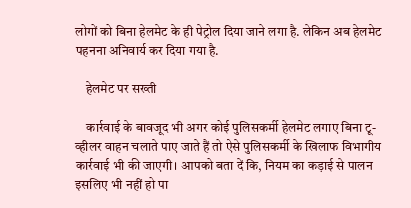लोगों को बिना हेलमेट के ही पेट्रोल दिया जाने लगा है. लेकिन अब हेलमेट पहनना अनिवार्य कर दिया गया है.

    हेलमेट पर सख्ती

    कार्रवाई के बावजूद भी अगर कोई पुलिसकर्मी हेलमेट लगाए बिना टू-व्हीलर वाहन चलाते पाए जाते हैं तो ऐसे पुलिसकर्मी के खिलाफ विभागीय कार्रवाई भी की जाएगी। आपको बता दें कि, नियम का कड़ाई से पालन इसलिए भी नहीं हो पा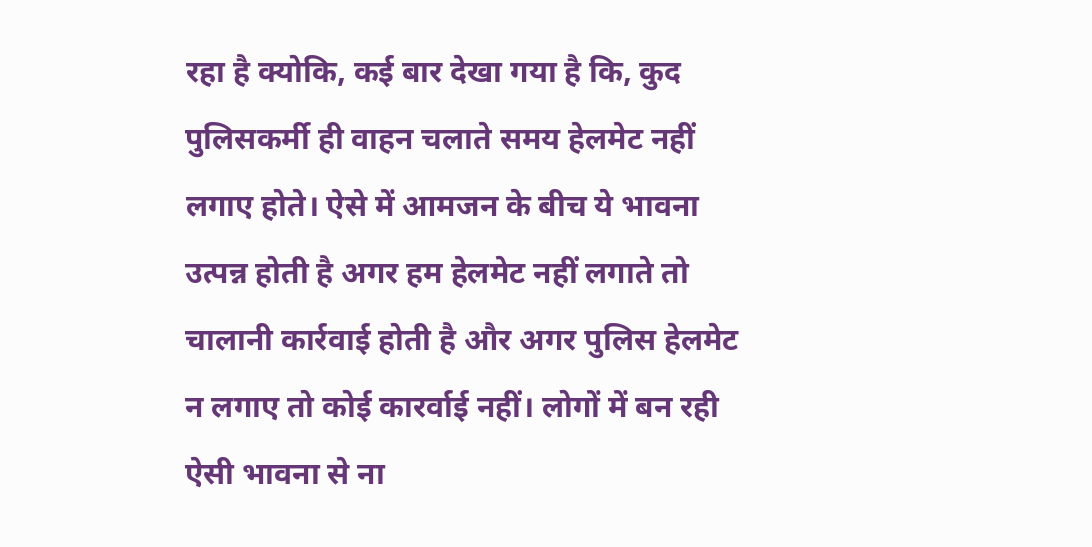रहा है क्योकि, कई बार देखा गया है कि, कुद पुलिसकर्मी ही वाहन चलाते समय हेलमेट नहीं लगाए होते। ऐसे में आमजन के बीच ये भावना उत्पन्न होती है अगर हम हेलमेट नहीं लगाते तो चालानी कार्रवाई होती है और अगर पुलिस हेलमेट न लगाए तो कोई कारर्वाई नहीं। लोगों में बन रही ऐसी भावना से ना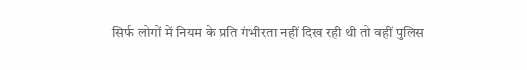सिर्फ लोगों में नियम के प्रति गंभीरता नहीं दिख रही थी तो वहीं पुलिस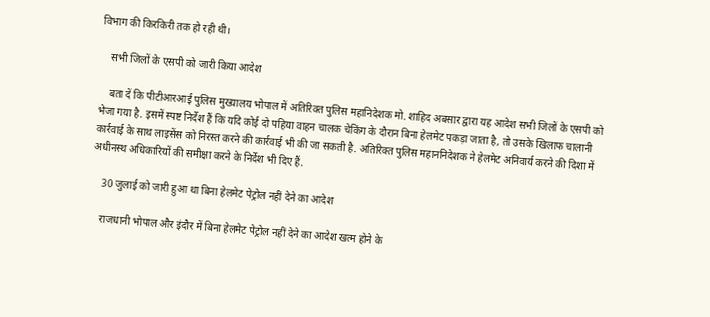विभाग की किरकिरी तक हो रही थी।

    सभी जिलों के एसपी को जारी किया आदेश

    बता दें कि पीटीआरआई पुलिस मुख्यालय भोपाल में अतिरिक्त पुलिस महानिदेशक मो. शाहिद अबसार द्वारा यह आदेश सभी जिलों के एसपी को भेजा गया है. इसमें स्पष्ट निर्देश हैं कि यदि कोई दो पहिया वाहन चालक चेकिंग के दौरान बिना हेलमेट पकड़ा जाता है, तो उसके खिलाफ चालानी कार्रवाई के साथ लाइसेंस को निरस्त करने की कार्रवाई भी की जा सकती है. अतिरिक्त पुलिस महाननिदेशक ने हेलमेट अनिवार्य करने की दिशा में अधीनस्थ अधिकारियों की समीक्षा करने के निर्देश भी दिए हैं.

    30 जुलाई को जारी हुआ था बिना हेलमेट पेट्रोल नहीं देने का आदेश

    राजधानी भोपाल और इंदौर में बिना हेलमेट पेट्रोल नहीं देने का आदेश खत्म होने के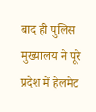बाद ही पुलिस मुख्यालय ने पूरे प्रदेश में हेलमेट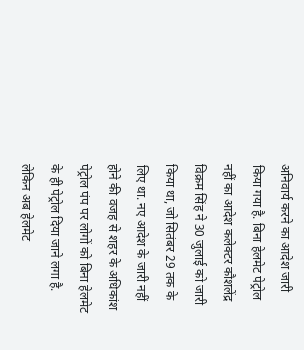अनिवार्य करने का आदेश जारी किया गया है. बिना हेलमेट पेट्रोल नहीं का आदेश कलेक्टर कौशलेंद्र विक्रम सिंह ने 30 जुलाई को जारी किया था, जो सितंबर 29 तक के लिए था. नए आदेश के जारी नहीं होने की वजह से शहर के अधिकांश पेट्रोल पंप पर लोगों को बिना हेलमेट के ही पेट्रोल दिया जाने लगा है. लेकिन अब हेलमेट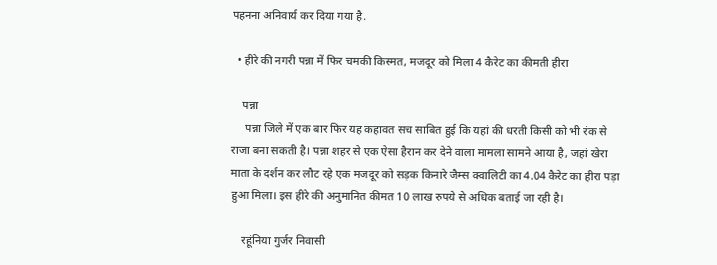पहनना अनिवार्य कर दिया गया है.

  • हीरे की नगरी पन्ना में फिर चमकी किस्मत, मजदूर को मिला 4 कैरेट का कीमती हीरा

    पन्ना
     पन्ना जिले में एक बार फिर यह कहावत सच साबित हुई कि यहां की धरती किसी को भी रंक से राजा बना सकती है। पन्ना शहर से एक ऐसा हैरान कर देने वाला मामला सामने आया है, जहां खेरा माता के दर्शन कर लौट रहे एक मजदूर को सड़क किनारे जैम्स क्वालिटी का 4.04 कैरेट का हीरा पड़ा हुआ मिला। इस हीरे की अनुमानित कीमत 10 लाख रुपये से अधिक बताई जा रही है।

    रहूंनिया गुर्जर निवासी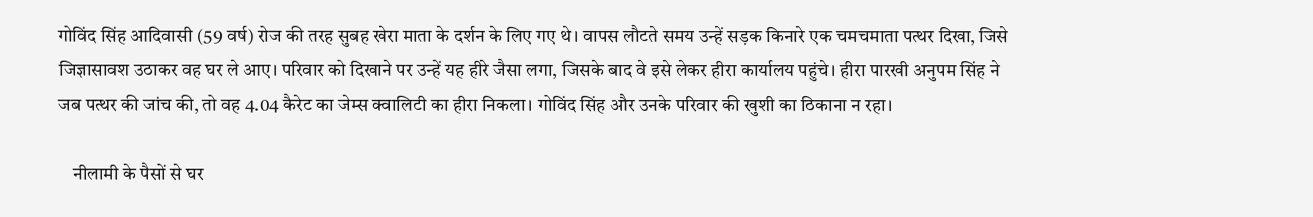गोविंद सिंह आदिवासी (59 वर्ष) रोज की तरह सुबह खेरा माता के दर्शन के लिए गए थे। वापस लौटते समय उन्हें सड़क किनारे एक चमचमाता पत्थर दिखा, जिसे जिज्ञासावश उठाकर वह घर ले आए। परिवार को दिखाने पर उन्हें यह हीरे जैसा लगा, जिसके बाद वे इसे लेकर हीरा कार्यालय पहुंचे। हीरा पारखी अनुपम सिंह ने जब पत्थर की जांच की, तो वह 4.04 कैरेट का जेम्स क्वालिटी का हीरा निकला। गोविंद सिंह और उनके परिवार की खुशी का ठिकाना न रहा।

    नीलामी के पैसों से घर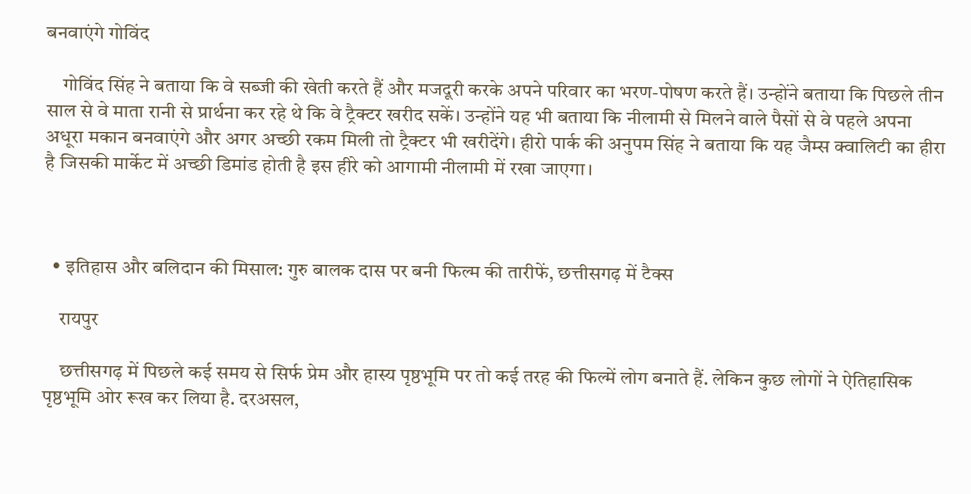बनवाएंगे गोविंद

    गोविंद सिंह ने बताया कि वे सब्जी की खेती करते हैं और मजदूरी करके अपने परिवार का भरण-पोषण करते हैं। उन्होंने बताया कि पिछले तीन साल से वे माता रानी से प्रार्थना कर रहे थे कि वे ट्रैक्टर खरीद सकें। उन्होंने यह भी बताया कि नीलामी से मिलने वाले पैसों से वे पहले अपना अधूरा मकान बनवाएंगे और अगर अच्छी रकम मिली तो ट्रैक्टर भी खरीदेंगे। हीरो पार्क की अनुपम सिंह ने बताया कि यह जैम्स क्वालिटी का हीरा है जिसकी मार्केट में अच्छी डिमांड होती है इस हीरे को आगामी नीलामी में रखा जाएगा।



  • इतिहास और बलिदान की मिसाल: गुरु बालक दास पर बनी फिल्म की तारीफें, छत्तीसगढ़ में टैक्स

    रायपुर

    छत्तीसगढ़ में पिछले कई समय से सिर्फ प्रेम और हास्य पृष्ठभूमि पर तो कई तरह की फिल्में लोग बनाते हैं. लेकिन कुछ लोगों ने ऐतिहासिक पृष्ठभूमि ओर रूख कर लिया है. दरअसल,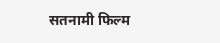सतनामी फिल्म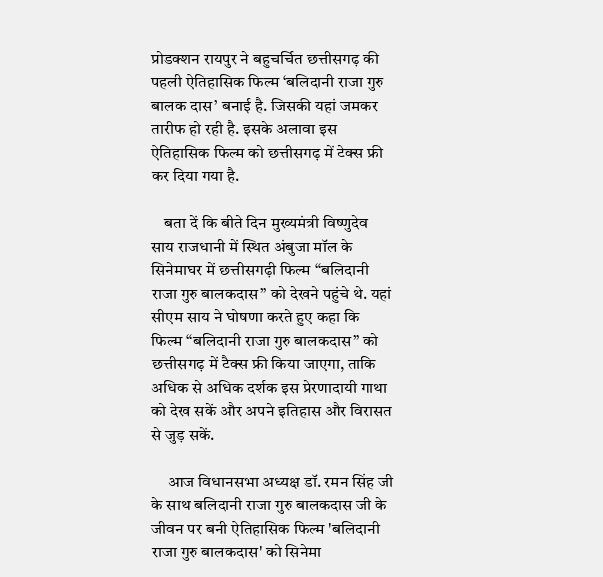प्रोडक्शन रायपुर ने बहुचर्चित छत्तीसगढ़ की पहली ऐतिहासिक फिल्म ‘बलिदानी राजा गुरु बालक दास’ बनाई है. जिसकी यहां जमकर तारीफ हो रही है. इसके अलावा इस ऐतिहासिक फिल्म को छत्तीसगढ़ में टेक्स फ्री कर दिया गया है.

    बता दें कि बीते दिन मुख्यमंत्री विष्णुदेव साय राजधानी में स्थित अंबुजा मॉल के सिनेमाघर में छत्तीसगढ़ी फिल्म “बलिदानी राजा गुरु बालकदास” को देखने पहुंचे थे. यहां सीएम साय ने घोषणा करते हुए कहा कि फिल्म “बलिदानी राजा गुरु बालकदास” को छत्तीसगढ़ में टैक्स फ्री किया जाएगा, ताकि अधिक से अधिक दर्शक इस प्रेरणादायी गाथा को देख सकें और अपने इतिहास और विरासत से जुड़ सकें.

     आज विधानसभा अध्यक्ष डॉ. रमन सिंह जी के साथ बलिदानी राजा गुरु बालकदास जी के जीवन पर बनी ऐतिहासिक फिल्म 'बलिदानी राजा गुरु बालकदास' को सिनेमा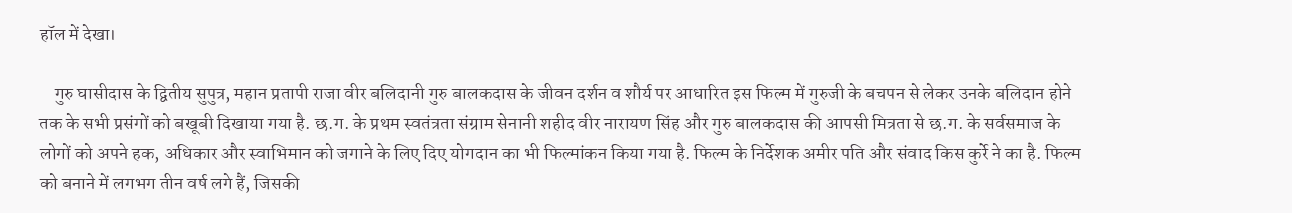हॉल में देखा।

    गुरु घासीदास के द्वितीय सुपुत्र, महान प्रतापी राजा वीर बलिदानी गुरु बालकदास के जीवन दर्शन व शौर्य पर आधारित इस फिल्म में गुरुजी के बचपन से लेकर उनके बलिदान होने तक के सभी प्रसंगों को बखूबी दिखाया गया है. छ.ग. के प्रथम स्वतंत्रता संग्राम सेनानी शहीद वीर नारायण सिंह और गुरु बालकदास की आपसी मित्रता से छ.ग. के सर्वसमाज के लोगों को अपने हक, अधिकार और स्वाभिमान को जगाने के लिए दिए योगदान का भी फिल्मांकन किया गया है. फिल्म के निर्देशक अमीर पति और संवाद किस कुर्रे ने का है. फिल्म को बनाने में लगभग तीन वर्ष लगे हैं, जिसकी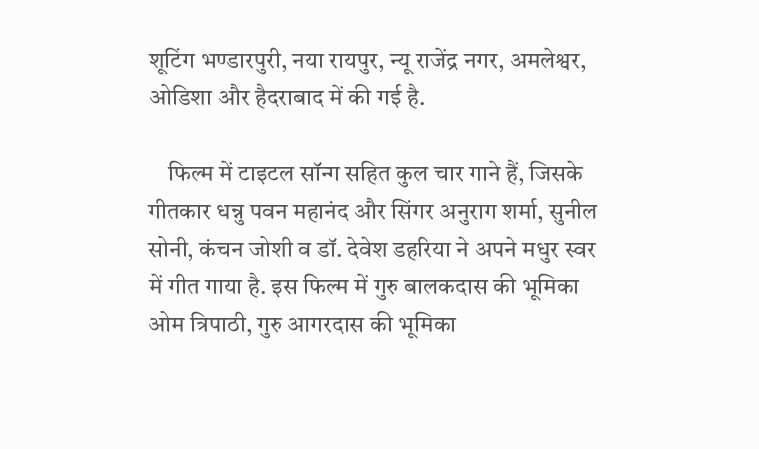शूटिंग भण्डारपुरी, नया रायपुर, न्यू राजेंद्र नगर, अमलेश्वर, ओडिशा और हैदराबाद में की गई है.

    फिल्म में टाइटल सॉन्ग सहित कुल चार गाने हैं, जिसके गीतकार धन्नु पवन महानंद और सिंगर अनुराग शर्मा, सुनील सोनी, कंचन जोशी व डॉ. देवेश डहरिया ने अपने मधुर स्वर में गीत गाया है. इस फिल्म में गुरु बालकदास की भूमिका ओम त्रिपाठी, गुरु आगरदास की भूमिका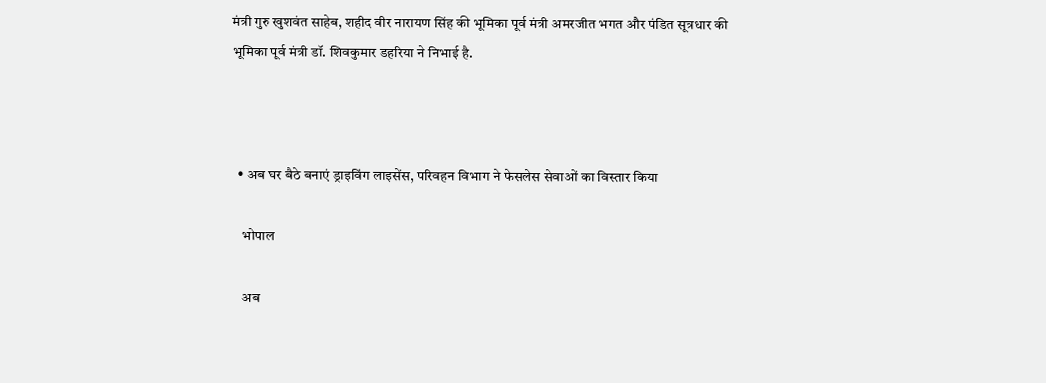मंत्री गुरु खुशवंत साहेब, शहीद वीर नारायण सिंह की भूमिका पूर्व मंत्री अमरजीत भगत और पंडित सूत्रधार की भूमिका पूर्व मंत्री डॉ. शिवकुमार डहरिया ने निभाई है.



  • अब घर बैठे बनाएं ड्राइविंग लाइसेंस, परिवहन विभाग ने फेसलेस सेवाओं का विस्तार किया

    भोपाल

    अब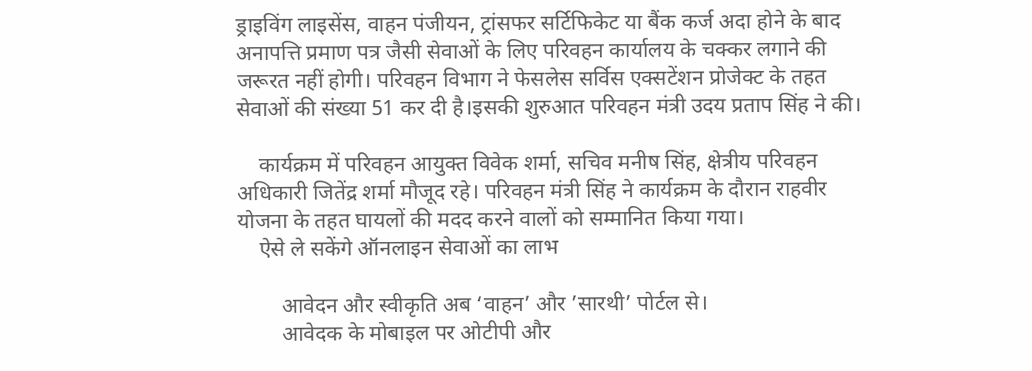ड्राइविंग लाइसेंस, वाहन पंजीयन, ट्रांसफर सर्टिफिकेट या बैंक कर्ज अदा होने के बाद अनापत्ति प्रमाण पत्र जैसी सेवाओं के लिए परिवहन कार्यालय के चक्कर लगाने की जरूरत नहीं होगी। परिवहन विभाग ने फेसलेस सर्विस एक्सटेंशन प्रोजेक्ट के तहत सेवाओं की संख्या 51 कर दी है।इसकी शुरुआत परिवहन मंत्री उदय प्रताप सिंह ने की।

    कार्यक्रम में परिवहन आयुक्त विवेक शर्मा, सचिव मनीष सिंह, क्षेत्रीय परिवहन अधिकारी जितेंद्र शर्मा मौजूद रहे। परिवहन मंत्री सिंह ने कार्यक्रम के दौरान राहवीर योजना के तहत घायलों की मदद करने वालों को सम्मानित किया गया।
    ऐसे ले सकेंगे ऑनलाइन सेवाओं का लाभ

        आवेदन और स्वीकृति अब ‘वाहन’ और ’सारथी’ पोर्टल से।
        आवेदक के मोबाइल पर ओटीपी और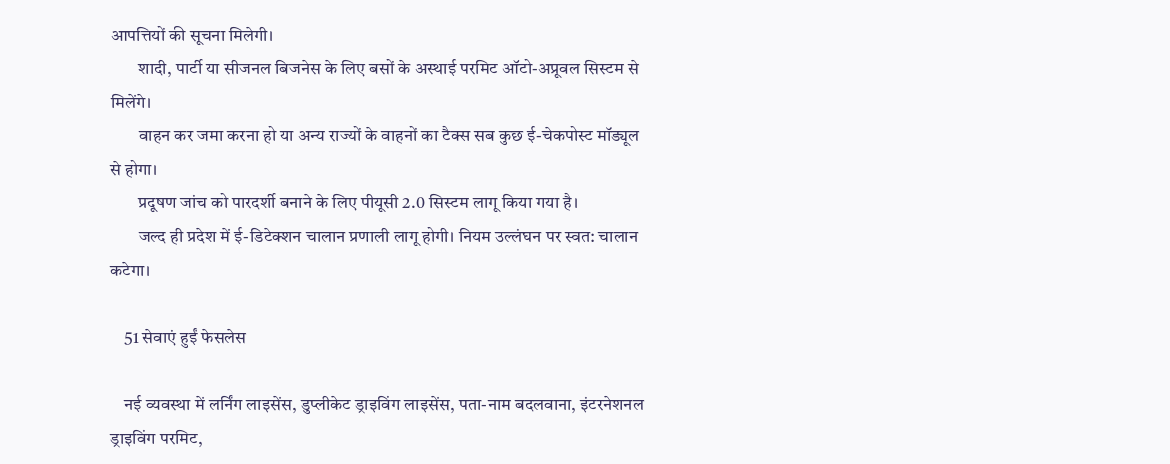आपत्तियों की सूचना मिलेगी।
        शादी, पार्टी या सीजनल बिजनेस के लिए बसों के अस्थाई परमिट ऑटो-अप्रूवल सिस्टम से मिलेंगे।
        वाहन कर जमा करना हो या अन्य राज्यों के वाहनों का टैक्स सब कुछ ई-चेकपोस्ट मॉड्यूल से होगा।
        प्रदूषण जांच को पारदर्शी बनाने के लिए पीयूसी 2.0 सिस्टम लागू किया गया है।
        जल्द ही प्रदेश में ई-डिटेक्शन चालान प्रणाली लागू होगी। नियम उल्लंघन पर स्वत: चालान कटेगा।

    51 सेवाएं हुईं फेसलेस

    नई व्यवस्था में लर्निंग लाइसेंस, डुप्लीकेट ड्राइविंग लाइसेंस, पता-नाम बदलवाना, इंटरनेशनल ड्राइविंग परमिट,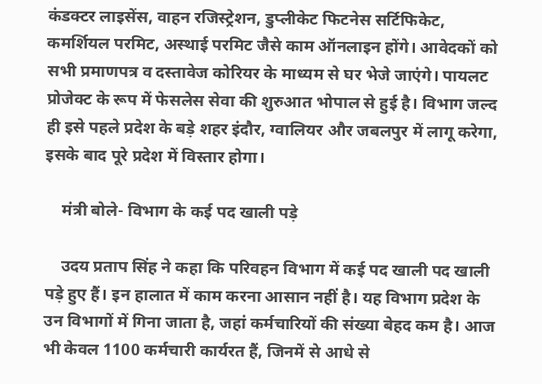कंडक्टर लाइसेंस, वाहन रजिस्ट्रेशन, डुप्लीकेट फिटनेस सर्टिफिकेट, कमर्शियल परमिट, अस्थाई परमिट जैसे काम ऑनलाइन होंगे। आवेदकों को सभी प्रमाणपत्र व दस्तावेज कोरियर के माध्यम से घर भेजे जाएंगे। पायलट प्रोजेक्ट के रूप में फेसलेस सेवा की शुरुआत भोपाल से हुई है। विभाग जल्द ही इसे पहले प्रदेश के बड़े शहर इंदौर, ग्वालियर और जबलपुर में लागू करेगा, इसके बाद पूरे प्रदेश में विस्तार होगा।

    मंत्री बोले- विभाग के कई पद खाली पड़े

    उदय प्रताप सिंह ने कहा कि परिवहन विभाग में कई पद खाली पद खाली पड़े हुए हैं। इन हालात में काम करना आसान नहीं है। यह विभाग प्रदेश के उन विभागों में गिना जाता है, जहां कर्मचारियों की संख्या बेहद कम है। आज भी केवल 1100 कर्मचारी कार्यरत हैं, जिनमें से आधे से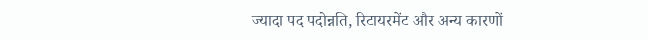ज्यादा पद पदोन्नति, रिटायरमेंट और अन्य कारणों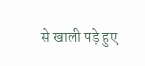से खाली पड़े हुए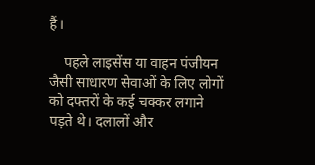हैं।

    पहले लाइसेंस या वाहन पंजीयन जैसी साधारण सेवाओं के लिए लोगों को दफ्तरों के कई चक्कर लगाने पड़ते थे। दलालों और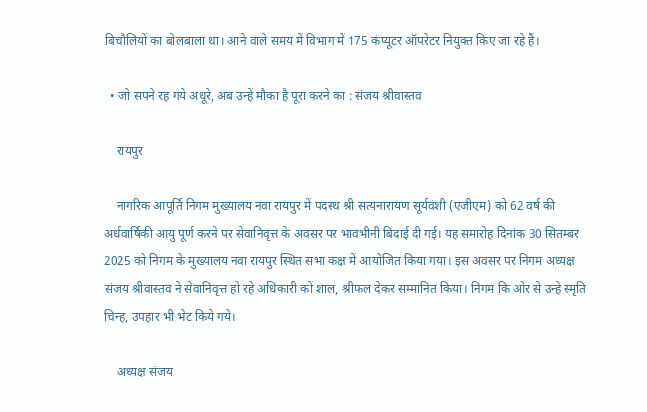बिचौलियों का बोलबाला था। आने वाले समय में विभाग में 175 कंप्यूटर ऑपरेटर नियुक्त किए जा रहे हैं।

  • जो सपने रह गये अधूरे, अब उन्हें मौका है पूरा करने का : संजय श्रीवास्तव

    रायपुर

    नागरिक आपूर्ति निगम मुख्यालय नवा रायपुर में पदस्थ श्री सत्यनारायण सूर्यवंशी (एजीएम) को 62 वर्ष की अर्धवार्षिकी आयु पूर्ण करने पर सेवानिवृत्त के अवसर पर भावभीनी बिदाई दी गई। यह समारोह दिनांक 30 सितम्बर 2025 को निगम के मुख्यालय नवा रायपुर स्थित सभा कक्ष में आयोजित किया गया। इस अवसर पर निगम अध्यक्ष संजय श्रीवास्तव ने सेवानिवृत्त हो रहे अधिकारी कों शाल, श्रीफल देकर सम्मानित किया। निगम कि ओर से उन्हे स्मृति चिन्ह, उपहार भी भेट किये गये।

    अध्यक्ष संजय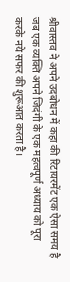श्रीवास्तव ने अपने उदबोधन में कहा की रिटायरमेंट एक ऐसा समय है जब एक व्यक्ति अपने जिदंगी के एक महत्वपूर्ण अध्याय को पूरा करके नये सफर की शुरूआत करता है।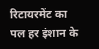रिटायरमेंट का पल हर इंशान के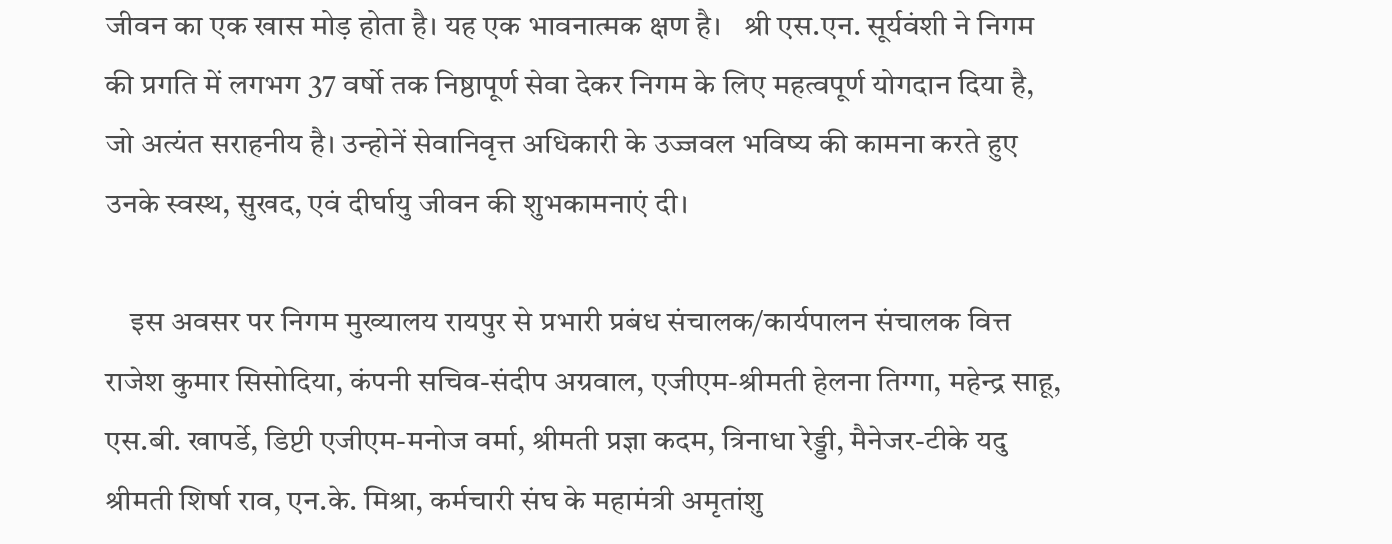जीवन का एक खास मोड़ होता है। यह एक भावनात्मक क्षण है।   श्री एस.एन. सूर्यवंशी ने निगम की प्रगति में लगभग 37 वर्षो तक निष्ठापूर्ण सेवा देकर निगम के लिए महत्वपूर्ण योगदान दिया है, जो अत्यंत सराहनीय है। उन्होनें सेवानिवृत्त अधिकारी के उज्जवल भविष्य की कामना करते हुए उनके स्वस्थ, सुखद, एवं दीर्घायु जीवन की शुभकामनाएं दी।

    इस अवसर पर निगम मुख्यालय रायपुर से प्रभारी प्रबंध संचालक/कार्यपालन संचालक वित्त  राजेश कुमार सिसोदिया, कंपनी सचिव-संदीप अग्रवाल, एजीएम-श्रीमती हेलना तिग्गा, महेन्द्र साहू, एस.बी. खापर्डे, डिप्टी एजीएम-मनोज वर्मा, श्रीमती प्रज्ञा कदम, त्रिनाधा रेड्डी, मैनेजर-टीके यदु श्रीमती शिर्षा राव, एन.के. मिश्रा, कर्मचारी संघ के महामंत्री अमृतांशु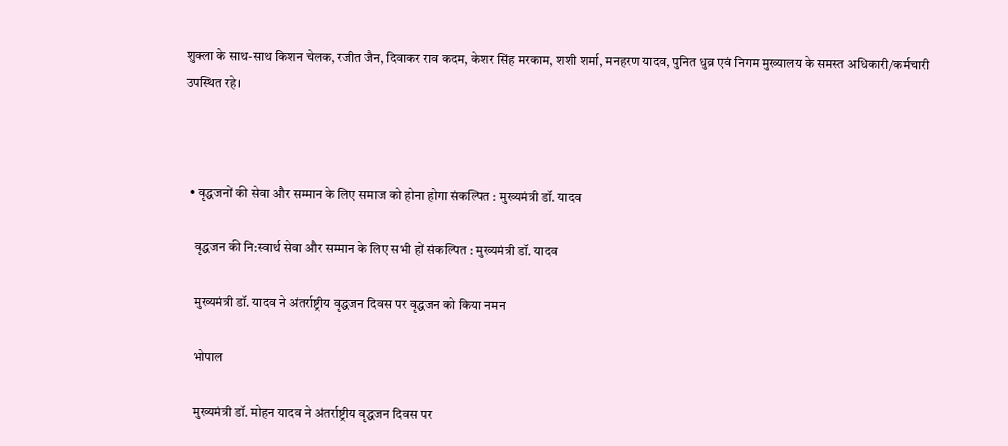शुक्ला के साथ-साथ किशन चेलक, रजीत जैन, दिवाकर राव कदम, केशर सिंह मरकाम, शशी शर्मा, मनहरण यादव, पुनित धुव्र एवं निगम मुख्यालय के समस्त अधिकारी/कर्मचारी उपस्थित रहे।



  • वृद्धजनों की सेवा और सम्मान के लिए समाज को होना होगा संकल्पित : मुख्यमंत्री डॉ. यादव

    वृद्धजन की नि:स्वार्थ सेवा और सम्मान के लिए सभी हों संकल्पित : मुख्यमंत्री डॉ. यादव

    मुख्यमंत्री डॉ. यादव ने अंतर्राष्ट्रीय वृद्धजन दिवस पर वृद्धजन को किया नमन

    भोपाल

    मुख्यमंत्री डॉ. मोहन यादव ने अंतर्राष्ट्रीय वृद्धजन दिवस पर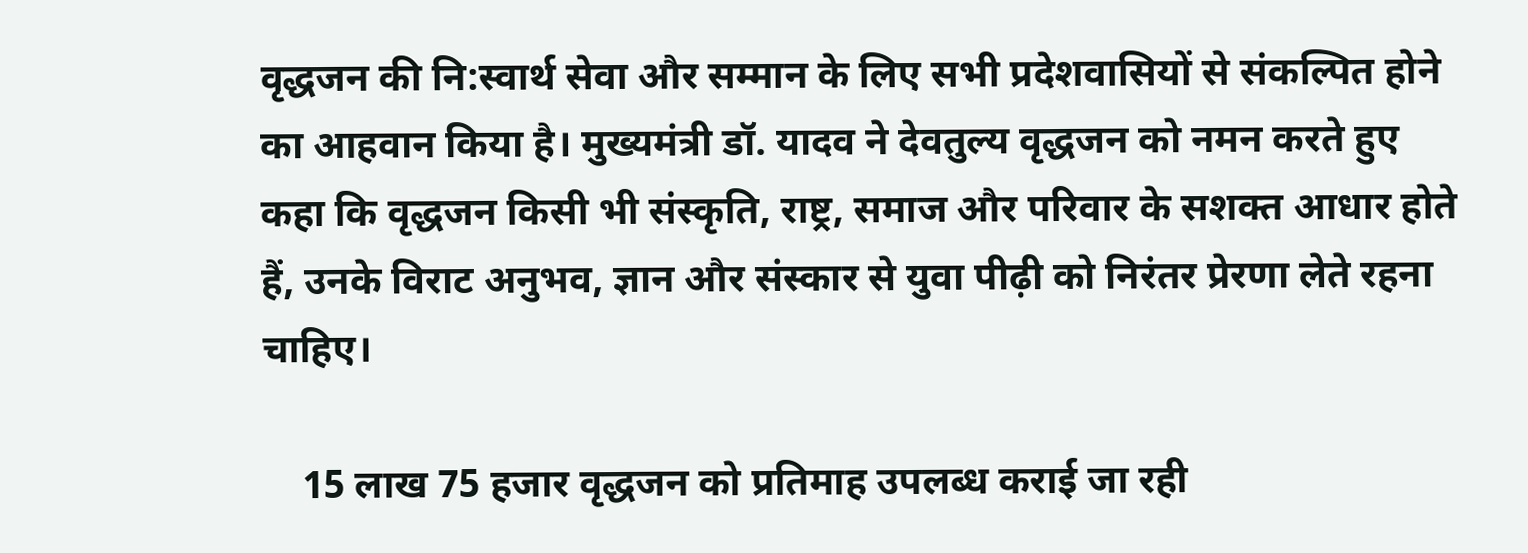वृद्धजन की नि:स्वार्थ सेवा और सम्मान के लिए सभी प्रदेशवासियों से संकल्पित होने का आहवान किया है। मुख्यमंत्री डॉ. यादव ने देवतुल्य वृद्धजन को नमन करते हुए कहा कि वृद्धजन किसी भी संस्कृति, राष्ट्र, समाज और परिवार के सशक्त आधार होते हैं, उनके विराट अनुभव, ज्ञान और संस्कार से युवा पीढ़ी को निरंतर प्रेरणा लेते रहना चाहिए।

    15 लाख 75 हजार वृद्धजन को प्रतिमाह उपलब्ध कराई जा रही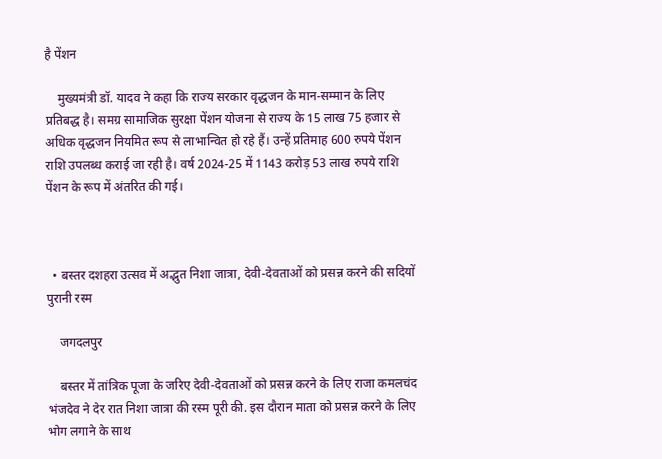है पेंशन

    मुख्यमंत्री डॉ. यादव ने कहा कि राज्य सरकार वृद्धजन के मान-सम्मान के लिए प्रतिबद्ध है। समग्र सामाजिक सुरक्षा पेंशन योजना से राज्य के 15 लाख 75 हजार से अधिक वृद्धजन नियमित रूप से लाभान्वित हो रहे हैं। उन्हें प्रतिमाह 600 रुपये पेंशन राशि उपलब्ध कराई जा रही है। वर्ष 2024-25 में 1143 करोड़ 53 लाख रुपये राशि पेंशन के रूप में अंतरित की गई।



  • बस्तर दशहरा उत्सव में अद्भुत निशा जात्रा, देवी-देवताओं को प्रसन्न करने की सदियों पुरानी रस्म

    जगदलपुर

    बस्तर में तांत्रिक पूजा के जरिए देवी-देवताओं को प्रसन्न करने के लिए राजा कमलचंद भंजदेव ने देर रात निशा जात्रा की रस्म पूरी की. इस दौरान माता को प्रसन्न करने के लिए भोग लगाने के साथ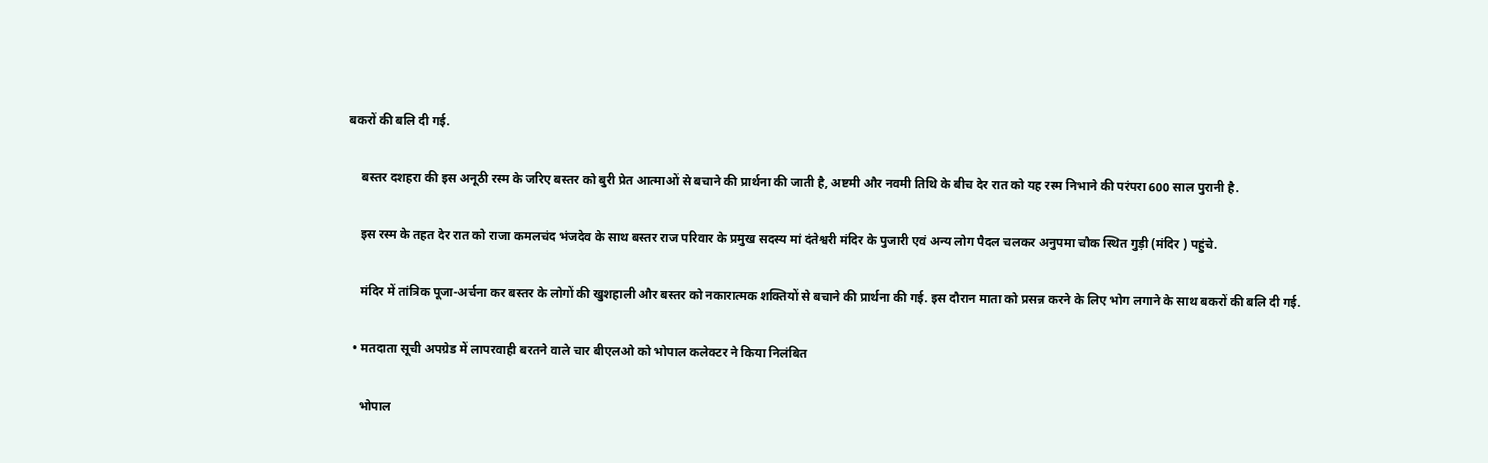बकरों की बलि दी गई.

    बस्तर दशहरा की इस अनूठी रस्म के जरिए बस्तर को बुरी प्रेत आत्माओं से बचाने की प्रार्थना की जाती है, अष्टमी और नवमी तिथि के बीच देर रात को यह रस्म निभाने की परंपरा 600 साल पुरानी है.

    इस रस्म के तहत देर रात को राजा कमलचंद भंजदेव के साथ बस्तर राज परिवार के प्रमुख सदस्य मां दंतेश्वरी मंदिर के पुजारी एवं अन्य लोग पैदल चलकर अनुपमा चौक स्थित गुड़ी (मंदिर ) पहुंचे.

    मंदिर में तांत्रिक पूजा-अर्चना कर बस्तर के लोगों की खुशहाली और बस्तर को नकारात्मक शक्तियों से बचाने की प्रार्थना की गई. इस दौरान माता को प्रसन्न करने के लिए भोग लगाने के साथ बकरों की बलि दी गई.

  • मतदाता सूची अपग्रेड में लापरवाही बरतने वाले चार बीएलओ को भोपाल कलेक्टर ने किया निलंबित

    भोपाल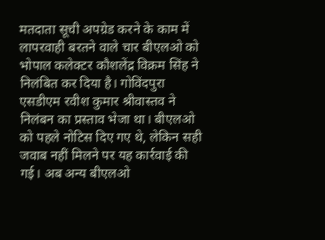मतदाता सूची अपग्रेड करने के काम में लापरवाही बरतने वाले चार बीएलओ को भोपाल कलेक्टर कौशलेंद्र विक्रम सिंह ने निलंबित कर दिया है। गोविंदपुरा एसडीएम रवीश कुमार श्रीवास्तव ने निलंबन का प्रस्ताव भेजा था। बीएलओ को पहले नोटिस दिए गए थे, लेकिन सही जवाब नहीं मिलने पर यह कार्रवाई की गई। अब अन्य बीएलओ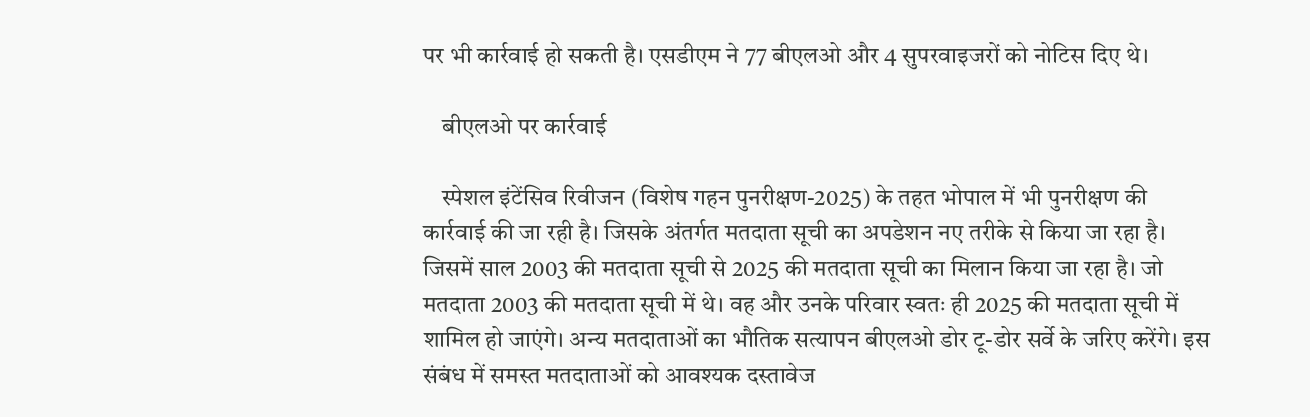पर भी कार्रवाई हो सकती है। एसडीएम ने 77 बीएलओ और 4 सुपरवाइजरों को नोटिस दिए थे।

    बीएलओ पर कार्रवाई

    स्पेशल इंटेंसिव रिवीजन (विशेष गहन पुनरीक्षण-2025) के तहत भोपाल में भी पुनरीक्षण की कार्रवाई की जा रही है। जिसके अंतर्गत मतदाता सूची का अपडेशन नए तरीके से किया जा रहा है। जिसमें साल 2003 की मतदाता सूची से 2025 की मतदाता सूची का मिलान किया जा रहा है। जो मतदाता 2003 की मतदाता सूची में थे। वह और उनके परिवार स्वतः ही 2025 की मतदाता सूची में शामिल हो जाएंगे। अन्य मतदाताओं का भौतिक सत्यापन बीएलओ डोर टू-डोर सर्वे के जरिए करेंगे। इस संबंध में समस्त मतदाताओं को आवश्यक दस्तावेज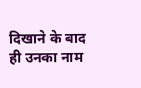दिखाने के बाद ही उनका नाम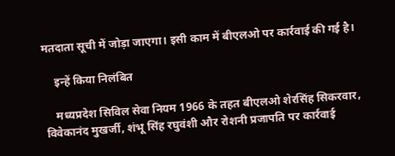मतदाता सूची में जोड़ा जाएगा। इसी काम में बीएलओ पर कार्रवाई की गई है।

    इन्हें किया निलंबित

    मध्यप्रदेश सिविल सेवा नियम 1966 के तहत बीएलओ शेरसिंह सिकरवार, विवेकानंद मुखर्जी, शंभू सिंह रघुवंशी और रोशनी प्रजापति पर कार्रवाई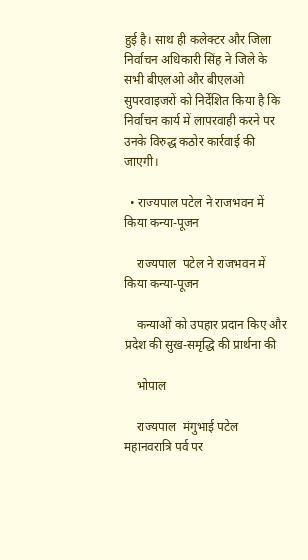हुई है। साथ ही कलेक्टर और जिला निर्वाचन अधिकारी सिंह ने जिले के सभी बीएलओ और बीएलओ सुपरवाइजरों को निर्देशित किया है कि निर्वाचन कार्य में लापरवाही करने पर उनके विरुद्ध कठोर कार्रवाई की जाएगी।

  • राज्यपाल पटेल ने राजभवन में किया कन्या-पूजन

    राज्यपाल  पटेल ने राजभवन में किया कन्या-पूजन

    कन्याओं को उपहार प्रदान किए और प्रदेश की सुख-समृद्धि की प्रार्थना की

    भोपाल

    राज्यपाल  मंगुभाई पटेल महानवरात्रि पर्व पर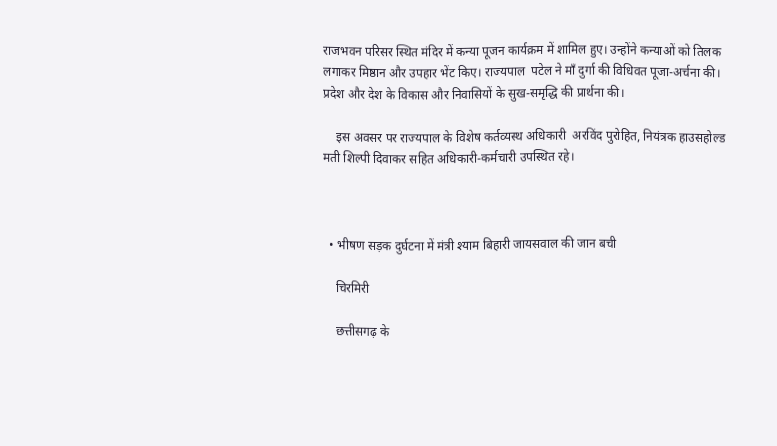राजभवन परिसर स्थित मंदिर में कन्या पूजन कार्यक्रम में शामिल हुए। उन्होंने कन्याओं को तिलक लगाकर मिष्ठान और उपहार भेंट किए। राज्यपाल  पटेल ने माँ दुर्गा की विधिवत पूजा-अर्चना की। प्रदेश और देश के विकास और निवासियों के सुख-समृद्धि की प्रार्थना की।

    इस अवसर पर राज्यपाल के विशेष कर्तव्यस्थ अधिकारी  अरविंद पुरोहित, नियंत्रक हाउसहोल्ड मती शिल्पी दिवाकर सहित अधिकारी-कर्मचारी उपस्थित रहे।



  • भीषण सड़क दुर्घटना में मंत्री श्याम बिहारी जायसवाल की जान बची

    चिरमिरी

    छत्तीसगढ़ के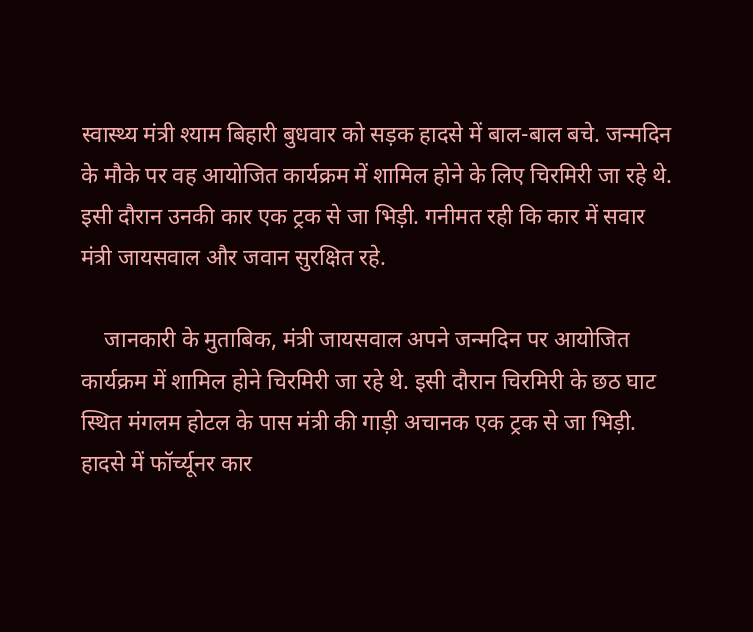स्वास्थ्य मंत्री श्याम बिहारी बुधवार को सड़क हादसे में बाल-बाल बचे. जन्मदिन के मौके पर वह आयोजित कार्यक्रम में शामिल होने के लिए चिरमिरी जा रहे थे. इसी दौरान उनकी कार एक ट्रक से जा भिड़ी. गनीमत रही कि कार में सवार मंत्री जायसवाल और जवान सुरक्षित रहे.

    जानकारी के मुताबिक, मंत्री जायसवाल अपने जन्मदिन पर आयोजित कार्यक्रम में शामिल होने चिरमिरी जा रहे थे. इसी दौरान चिरमिरी के छठ घाट स्थित मंगलम होटल के पास मंत्री की गाड़ी अचानक एक ट्रक से जा भिड़ी. हादसे में फॉर्च्यूनर कार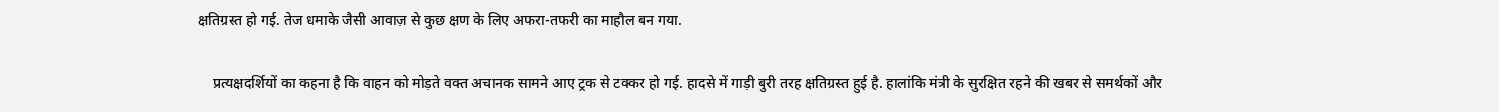क्षतिग्रस्त हो गई. तेज धमाके जैसी आवाज़ से कुछ क्षण के लिए अफरा-तफरी का माहौल बन गया.

    प्रत्यक्षदर्शियों का कहना है कि वाहन को मोड़ते वक्त अचानक सामने आए ट्रक से टक्कर हो गई. हादसे में गाड़ी बुरी तरह क्षतिग्रस्त हुई है. हालांकि मंत्री के सुरक्षित रहने की खबर से समर्थकों और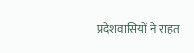प्रदेशवासियों ने राहत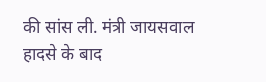की सांस ली. मंत्री जायसवाल हादसे के बाद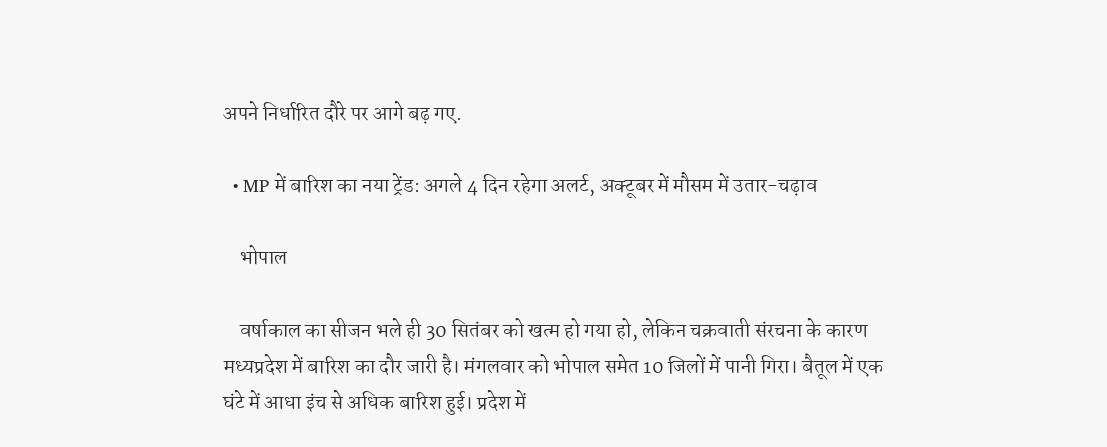अपने निर्धारित दौरे पर आगे बढ़ गए.

  • MP में बारिश का नया ट्रेंड: अगले 4 दिन रहेगा अलर्ट, अक्टूबर में मौसम में उतार-चढ़ाव

    भोपाल

    वर्षाकाल का सीजन भले ही 30 सितंबर को खत्म हो गया हो, लेकिन चक्रवाती संरचना के कारण मध्यप्रदेश में बारिश का दौर जारी है। मंगलवार को भोपाल समेत 10 जिलों में पानी गिरा। बैतूल में एक घंटे में आधा इंच से अधिक बारिश हुई। प्रदेश में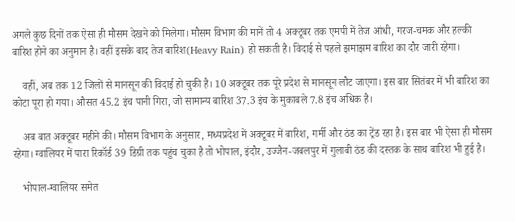अगले कुछ दिनों तक ऐसा ही मौसम देखने को मिलेगा। मौसम विभाग की मानें तो 4 अक्टूबर तक एमपी में तेज आंधी, गरज-चमक और हल्की बारिश होने का अनुमान है। वहीं इसके बाद तेज बारिश(Heavy Rain) हो सकती है। विदाई से पहले झमाझम बारिश का दौर जारी रहेगा।

    वहीं, अब तक 12 जिलों से मानसून की विदाई हो चुकी है। 10 अक्टूबर तक पूरे प्रदेश से मानसून लौट जाएगा। इस बार सितंबर में भी बारिश का कोटा पूरा हो गया। औसत 45.2 इंच पानी गिरा, जो सामान्य बारिश 37.3 इंच के मुकाबले 7.8 इंच अधिक है।

    अब बात अक्टूबर महीने की। मौसम विभाग के अनुसार, मध्यप्रदेश में अक्टूबर में बारिश, गर्मी और ठंड का ट्रेंड रहा है। इस बार भी ऐसा ही मौसम रहेगा। ग्वालियर में पारा रिकॉर्ड 39 डिग्री तक पहुंच चुका है तो भोपाल, इंदौर, उज्जैन-जबलपुर में गुलाबी ठंड की दस्तक के साथ बारिश भी हुई है।

    भोपाल-ग्वालियर समेत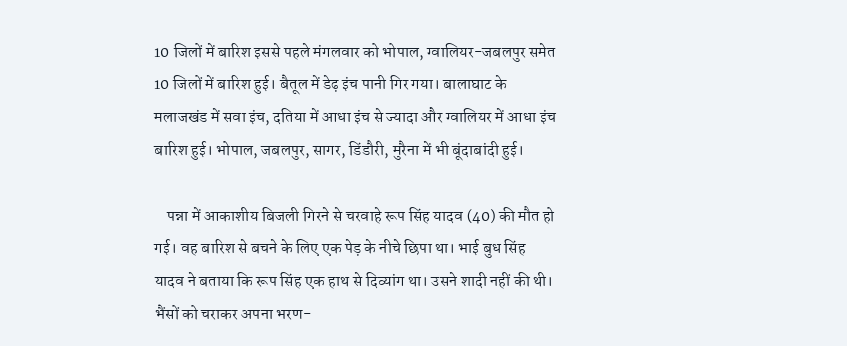10 जिलों में बारिश इससे पहले मंगलवार को भोपाल, ग्वालियर-जबलपुर समेत 10 जिलों में बारिश हुई। बैतूल में डेढ़ इंच पानी गिर गया। बालाघाट के मलाजखंड में सवा इंच, दतिया में आधा इंच से ज्यादा और ग्वालियर में आधा इंच बारिश हुई। भोपाल, जबलपुर, सागर, डिंडौरी, मुरैना में भी बूंदाबांदी हुई।

    पन्ना में आकाशीय बिजली गिरने से चरवाहे रूप सिंह यादव (40) की मौत हो गई। वह बारिश से बचने के लिए एक पेड़ के नीचे छिपा था। भाई बुध सिंह यादव ने बताया कि रूप सिंह एक हाथ से दिव्यांग था। उसने शादी नहीं की थी। भैंसों को चराकर अपना भरण-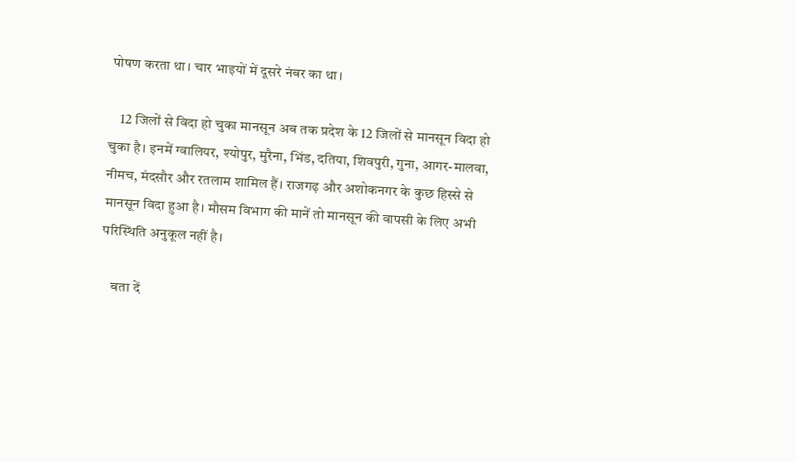पोषण करता था। चार भाइयों में दूसरे नंबर का था।

    12 जिलों से विदा हो चुका मानसून अब तक प्रदेश के 12 जिलों से मानसून विदा हो चुका है। इनमें ग्वालियर, श्योपुर, मुरैना, भिंड, दतिया, शिवपुरी, गुना, आगर-मालवा, नीमच, मंदसौर और रतलाम शामिल हैं। राजगढ़ और अशोकनगर के कुछ हिस्से से मानसून विदा हुआ है। मौसम विभाग की मानें तो मानसून की वापसी के लिए अभी परिस्थिति अनुकूल नहीं है।

    बता दें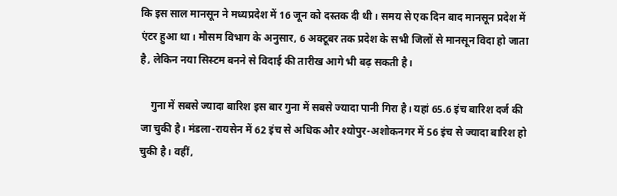कि इस साल मानसून ने मध्यप्रदेश में 16 जून को दस्तक दी थी। समय से एक दिन बाद मानसून प्रदेश में एंटर हुआ था। मौसम विभाग के अनुसार, 6 अक्टूबर तक प्रदेश के सभी जिलों से मानसून विदा हो जाता है, लेकिन नया सिस्टम बनने से विदाई की तारीख आगे भी बढ़ सकती है।

    गुना में सबसे ज्यादा बारिश इस बार गुना में सबसे ज्यादा पानी गिरा है। यहां 65.6 इंच बारिश दर्ज की जा चुकी है। मंडला-रायसेन में 62 इंच से अधिक और श्योपुर-अशोकनगर में 56 इंच से ज्यादा बारिश हो चुकी है। वहीं,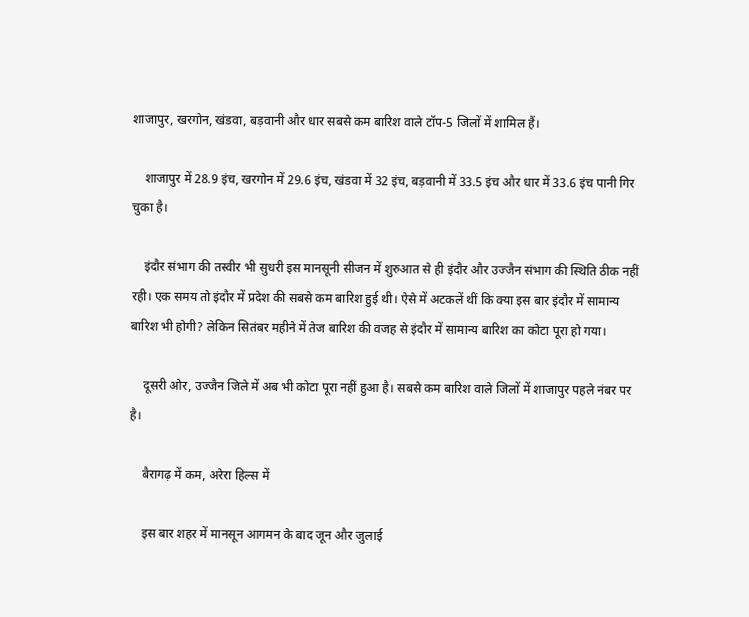शाजापुर, खरगोन, खंडवा, बड़वानी और धार सबसे कम बारिश वाले टॉप-5 जिलों में शामिल हैं।

    शाजापुर में 28.9 इंच, खरगोन में 29.6 इंच, खंडवा में 32 इंच, बड़वानी में 33.5 इंच और धार में 33.6 इंच पानी गिर चुका है।

    इंदौर संभाग की तस्वीर भी सुधरी इस मानसूनी सीजन में शुरुआत से ही इंदौर और उज्जैन संभाग की स्थिति ठीक नहीं रही। एक समय तो इंदौर में प्रदेश की सबसे कम बारिश हुई थी। ऐसे में अटकलें थीं कि क्या इस बार इंदौर में सामान्य बारिश भी होगी? लेकिन सितंबर महीने में तेज बारिश की वजह से इंदौर में सामान्य बारिश का कोटा पूरा हो गया।

    दूसरी ओर, उज्जैन जिले में अब भी कोटा पूरा नहीं हुआ है। सबसे कम बारिश वाले जिलों में शाजापुर पहले नंबर पर है।

    बैरागढ़ में कम, अरेरा हिल्स में

    इस बार शहर में मानसून आगमन के बाद जून और जुलाई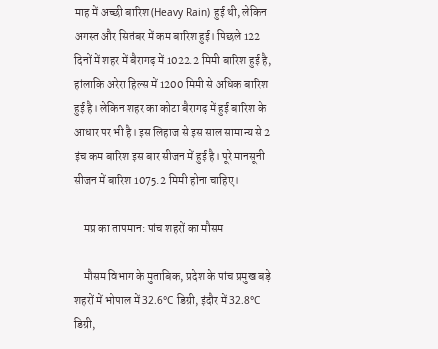माह में अच्छी बारिश(Heavy Rain) हुई थी, लेकिन अगस्त और सितंबर में कम बारिश हुई। पिछले 122 दिनों में शहर में बैरागढ़ में 1022.2 मिमी बारिश हुई है, हांलाकि अरेरा हिल्स में 1200 मिमी से अधिक बारिश हुई है। लेकिन शहर का कोटा बैरागढ़ में हुई बारिश के आधार पर भी है। इस लिहाज से इस साल सामान्य से 2 इंच कम बारिश इस बार सीजन में हुई है। पूरे मानसूनी सीजन में बारिश 1075.2 मिमी होना चाहिए।

    मप्र का तापमान: पांच शहरों का मौसम

    मौसम विभाग के मुताबिक, प्रदेश के पांच प्रमुख बड़े शहरों में भोपाल में 32.6°C डिग्री, इंदौर में 32.8°C डिग्री,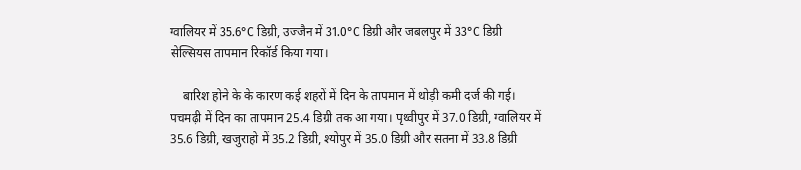ग्वालियर में 35.6°C डिग्री, उज्जैन में 31.0°C डिग्री और जबलपुर में 33°C डिग्री सेल्सियस तापमान रिकॉर्ड किया गया।

    बारिश होने के के कारण कई शहरों में दिन के तापमान में थोड़ी कमी दर्ज की गई। पचमढ़ी में दिन का तापमान 25.4 डिग्री तक आ गया। पृथ्वीपुर में 37.0 डिग्री, ग्वालियर में 35.6 डिग्री, खजुराहो में 35.2 डिग्री, श्योपुर में 35.0 डिग्री और सतना में 33.8 डिग्री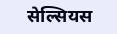सेल्सियस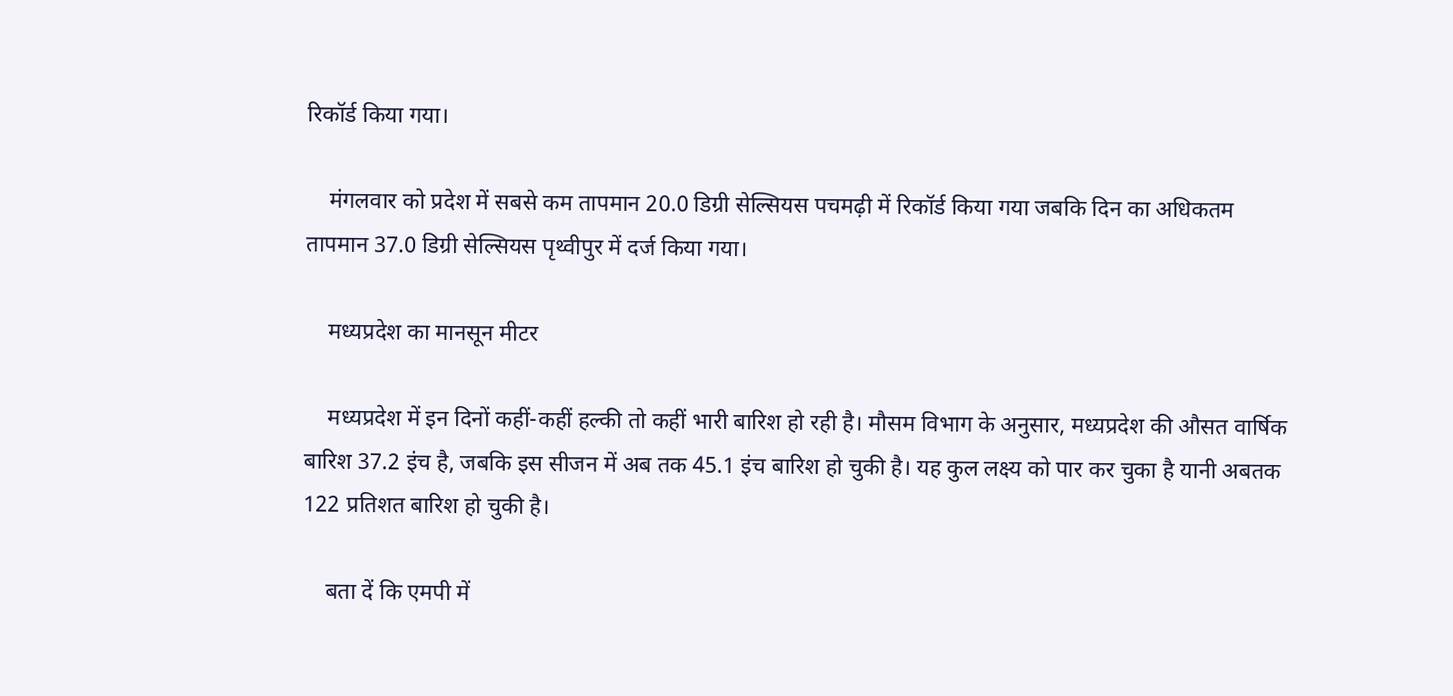रिकॉर्ड किया गया।

    मंगलवार को प्रदेश में सबसे कम तापमान 20.0 डिग्री सेल्सियस पचमढ़ी में रिकॉर्ड किया गया जबकि दिन का अधिकतम तापमान 37.0 डिग्री सेल्सियस पृथ्वीपुर में दर्ज किया गया।

    मध्यप्रदेश का मानसून मीटर

    मध्यप्रदेश में इन दिनों कहीं-कहीं हल्की तो कहीं भारी बारिश हो रही है। मौसम विभाग के अनुसार, मध्यप्रदेश की औसत वार्षिक बारिश 37.2 इंच है, जबकि इस सीजन में अब तक 45.1 इंच बारिश हो चुकी है। यह कुल लक्ष्य को पार कर चुका है यानी अबतक 122 प्रतिशत बारिश हो चुकी है।

    बता दें कि एमपी में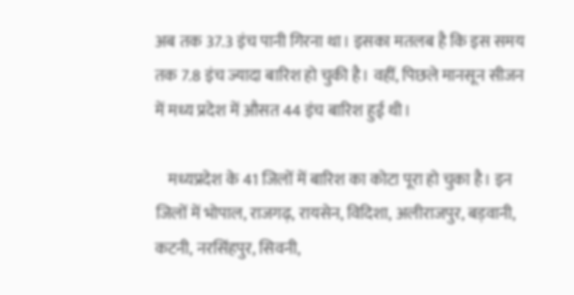अब तक 37.3 इंच पानी गिरना था। इसका मतलब है कि इस समय तक 7.8 इंच ज्यादा बारिश हो चुकी है। वहीं, पिछले मानसून सीजन में मध्य प्रदेश में औसत 44 इंच बारिश हुई थी।

    मध्यप्रदेश के 41 जिलों में बारिश का कोटा पूरा हो चुका है। इन जिलों में भोपाल, राजगढ़, रायसेन, विदिशा, अलीराजपुर, बड़वानी, कटनी, नरसिंहपुर, सिवनी,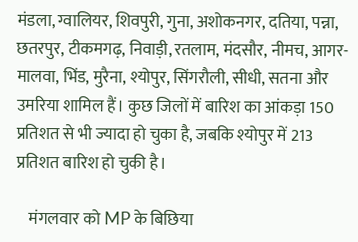मंडला, ग्वालियर, शिवपुरी, गुना, अशोकनगर, दतिया, पन्ना, छतरपुर, टीकमगढ़, निवाड़ी, रतलाम, मंदसौर, नीमच, आगर-मालवा, भिंड, मुरैना, श्योपुर, सिंगरौली, सीधी, सतना और उमरिया शामिल हैं। कुछ जिलों में बारिश का आंकड़ा 150 प्रतिशत से भी ज्यादा हो चुका है, जबकि श्योपुर में 213 प्रतिशत बारिश हो चुकी है।

    मंगलवार को MP के बिछिया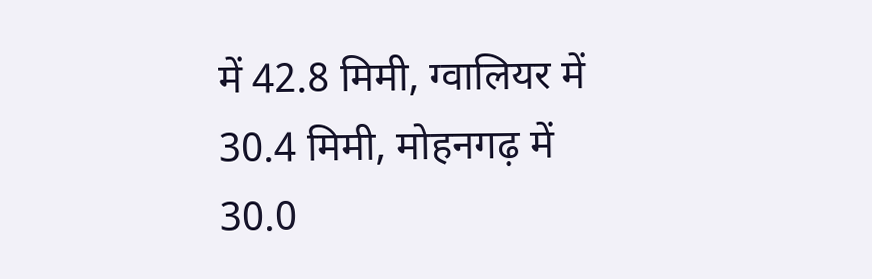में 42.8 मिमी, ग्वालियर में 30.4 मिमी, मोहनगढ़ में 30.0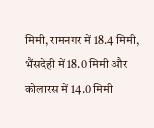मिमी, रामनगर में 18.4 मिमी, भैंसदेही में 18.0 मिमी और कोलारस में 14.0 मिमी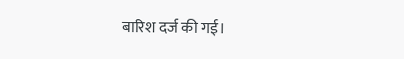बारिश दर्ज की गई।